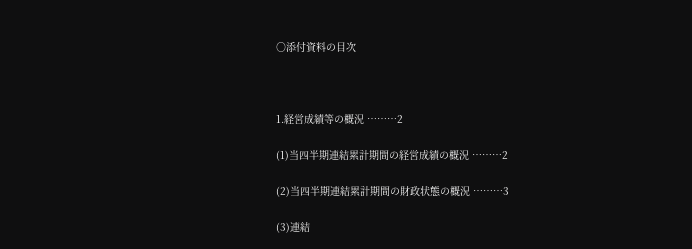○添付資料の目次



1.経営成績等の概況 ………2

(1)当四半期連結累計期間の経営成績の概況 ………2

(2)当四半期連結累計期間の財政状態の概況 ………3

(3)連結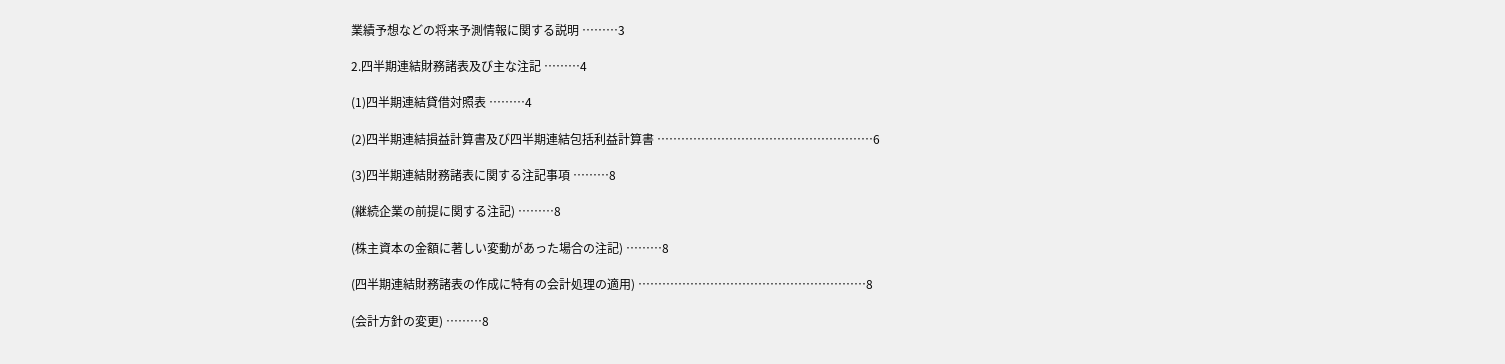業績予想などの将来予測情報に関する説明 ………3

2.四半期連結財務諸表及び主な注記 ………4

(1)四半期連結貸借対照表 ………4

(2)四半期連結損益計算書及び四半期連結包括利益計算書 ………………………………………………6

(3)四半期連結財務諸表に関する注記事項 ………8

(継続企業の前提に関する注記) ………8

(株主資本の金額に著しい変動があった場合の注記) ………8

(四半期連結財務諸表の作成に特有の会計処理の適用) …………………………………………………8

(会計方針の変更) ………8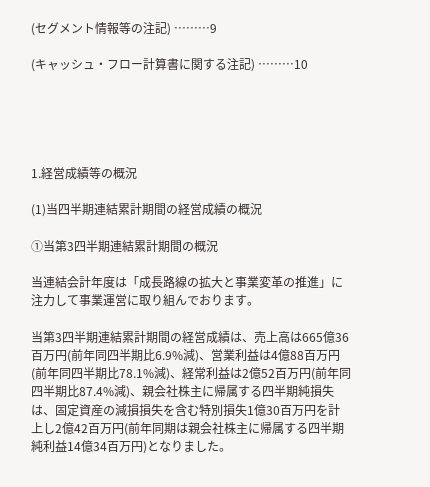(セグメント情報等の注記) ………9

(キャッシュ・フロー計算書に関する注記) ………10





1.経営成績等の概況

(1)当四半期連結累計期間の経営成績の概況

①当第3四半期連結累計期間の概況

当連結会計年度は「成長路線の拡大と事業変革の推進」に注力して事業運営に取り組んでおります。

当第3四半期連結累計期間の経営成績は、売上高は665億36百万円(前年同四半期比6.9%減)、営業利益は4億88百万円(前年同四半期比78.1%減)、経常利益は2億52百万円(前年同四半期比87.4%減)、親会社株主に帰属する四半期純損失は、固定資産の減損損失を含む特別損失1億30百万円を計上し2億42百万円(前年同期は親会社株主に帰属する四半期純利益14億34百万円)となりました。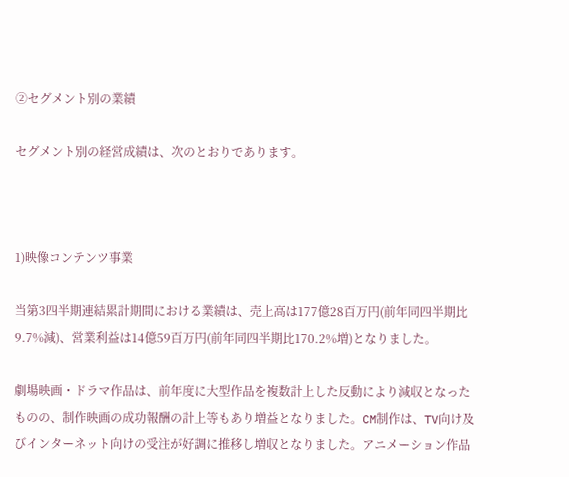②セグメント別の業績

セグメント別の経営成績は、次のとおりであります。



1)映像コンテンツ事業

当第3四半期連結累計期間における業績は、売上高は177億28百万円(前年同四半期比9.7%減)、営業利益は14億59百万円(前年同四半期比170.2%増)となりました。

劇場映画・ドラマ作品は、前年度に大型作品を複数計上した反動により減収となったものの、制作映画の成功報酬の計上等もあり増益となりました。CM制作は、TV向け及びインターネット向けの受注が好調に推移し増収となりました。アニメーション作品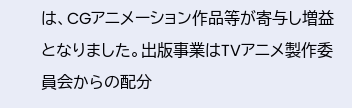は、CGアニメーション作品等が寄与し増益となりました。出版事業はTVアニメ製作委員会からの配分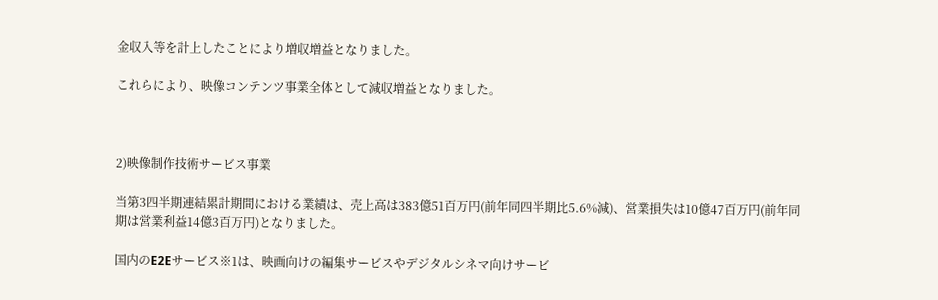金収入等を計上したことにより増収増益となりました。

これらにより、映像コンテンツ事業全体として減収増益となりました。



2)映像制作技術サービス事業

当第3四半期連結累計期間における業績は、売上高は383億51百万円(前年同四半期比5.6%減)、営業損失は10億47百万円(前年同期は営業利益14億3百万円)となりました。

国内のE2Eサービス※1は、映画向けの編集サービスやデジタルシネマ向けサービ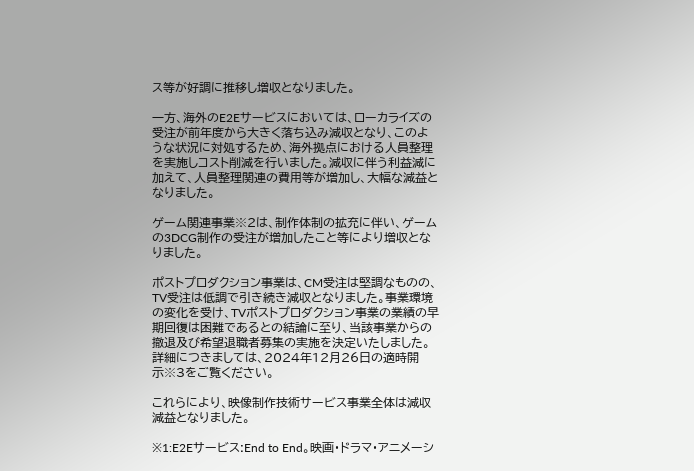ス等が好調に推移し増収となりました。

一方、海外のE2Eサービスにおいては、ローカライズの受注が前年度から大きく落ち込み減収となり、このような状況に対処するため、海外拠点における人員整理を実施しコスト削減を行いました。減収に伴う利益減に加えて、人員整理関連の費用等が増加し、大幅な減益となりました。

ゲーム関連事業※2は、制作体制の拡充に伴い、ゲームの3DCG制作の受注が増加したこと等により増収となりました。

ポストプロダクション事業は、CM受注は堅調なものの、TV受注は低調で引き続き減収となりました。事業環境の変化を受け、TVポストプロダクション事業の業績の早期回復は困難であるとの結論に至り、当該事業からの撤退及び希望退職者募集の実施を決定いたしました。詳細につきましては、2024年12月26日の適時開示※3をご覧ください。

これらにより、映像制作技術サービス事業全体は減収減益となりました。

※1:E2Eサービス:End to End。映画・ドラマ・アニメーシ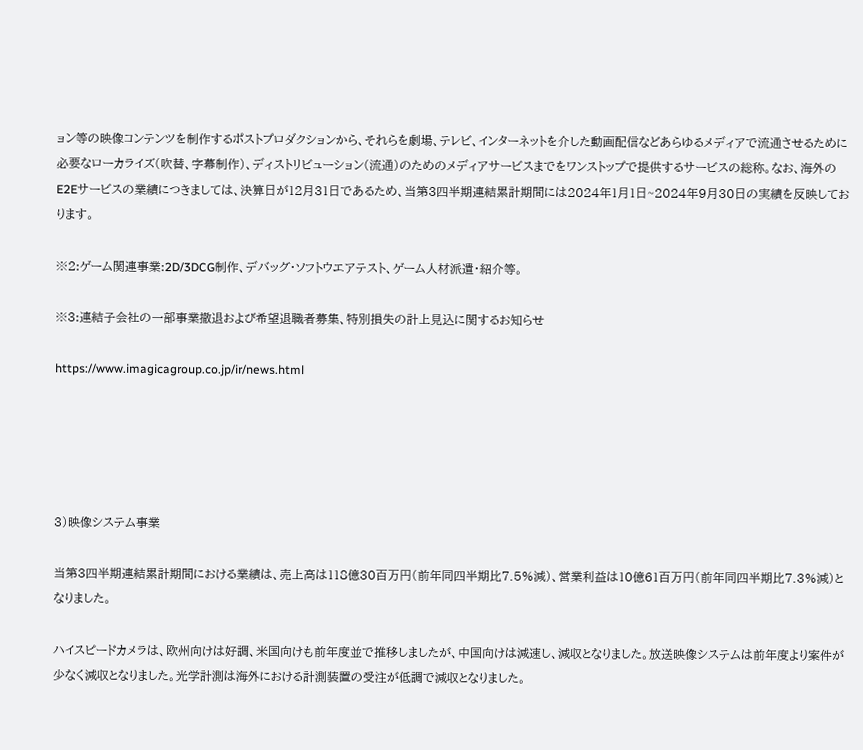ョン等の映像コンテンツを制作するポストプロダクションから、それらを劇場、テレビ、インターネットを介した動画配信などあらゆるメディアで流通させるために必要なローカライズ(吹替、字幕制作)、ディストリビューション(流通)のためのメディアサービスまでをワンストップで提供するサービスの総称。なお、海外のE2Eサービスの業績につきましては、決算日が12月31日であるため、当第3四半期連結累計期間には2024年1月1日~2024年9月30日の実績を反映しております。

※2:ゲーム関連事業:2D/3DCG制作、デバッグ・ソフトウエアテスト、ゲーム人材派遣・紹介等。

※3:連結子会社の一部事業撤退および希望退職者募集、特別損失の計上見込に関するお知らせ

https://www.imagicagroup.co.jp/ir/news.html





3)映像システム事業

当第3四半期連結累計期間における業績は、売上高は118億30百万円(前年同四半期比7.5%減)、営業利益は10億61百万円(前年同四半期比7.3%減)となりました。

ハイスピードカメラは、欧州向けは好調、米国向けも前年度並で推移しましたが、中国向けは減速し、減収となりました。放送映像システムは前年度より案件が少なく減収となりました。光学計測は海外における計測装置の受注が低調で減収となりました。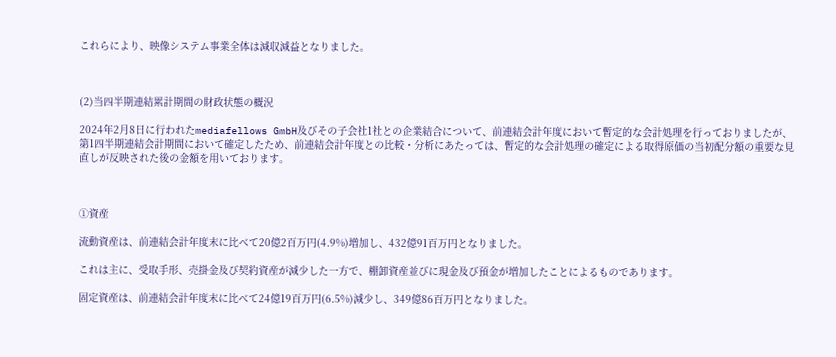これらにより、映像システム事業全体は減収減益となりました。



(2)当四半期連結累計期間の財政状態の概況

2024年2月8日に行われたmediafellows GmbH及びその子会社1社との企業結合について、前連結会計年度において暫定的な会計処理を行っておりましたが、第1四半期連結会計期間において確定したため、前連結会計年度との比較・分析にあたっては、暫定的な会計処理の確定による取得原価の当初配分額の重要な見直しが反映された後の金額を用いております。



①資産

流動資産は、前連結会計年度末に比べて20億2百万円(4.9%)増加し、432億91百万円となりました。

これは主に、受取手形、売掛金及び契約資産が減少した一方で、棚卸資産並びに現金及び預金が増加したことによるものであります。

固定資産は、前連結会計年度末に比べて24億19百万円(6.5%)減少し、349億86百万円となりました。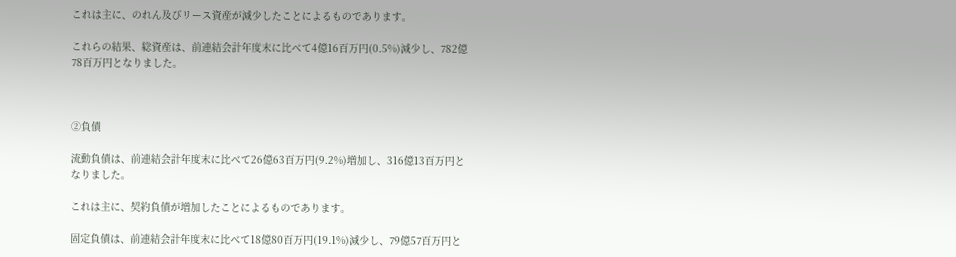これは主に、のれん及びリース資産が減少したことによるものであります。

これらの結果、総資産は、前連結会計年度末に比べて4億16百万円(0.5%)減少し、782億78百万円となりました。



②負債

流動負債は、前連結会計年度末に比べて26億63百万円(9.2%)増加し、316億13百万円となりました。

これは主に、契約負債が増加したことによるものであります。

固定負債は、前連結会計年度末に比べて18億80百万円(19.1%)減少し、79億57百万円と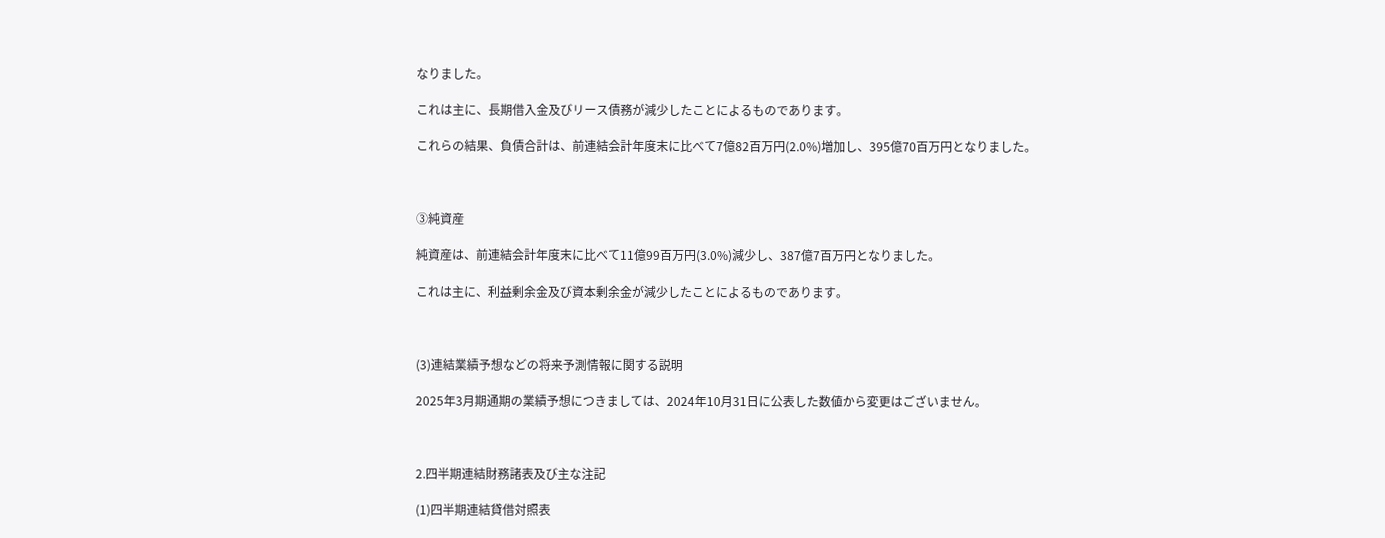なりました。

これは主に、長期借入金及びリース債務が減少したことによるものであります。

これらの結果、負債合計は、前連結会計年度末に比べて7億82百万円(2.0%)増加し、395億70百万円となりました。



③純資産

純資産は、前連結会計年度末に比べて11億99百万円(3.0%)減少し、387億7百万円となりました。

これは主に、利益剰余金及び資本剰余金が減少したことによるものであります。



(3)連結業績予想などの将来予測情報に関する説明

2025年3月期通期の業績予想につきましては、2024年10月31日に公表した数値から変更はございません。



2.四半期連結財務諸表及び主な注記

(1)四半期連結貸借対照表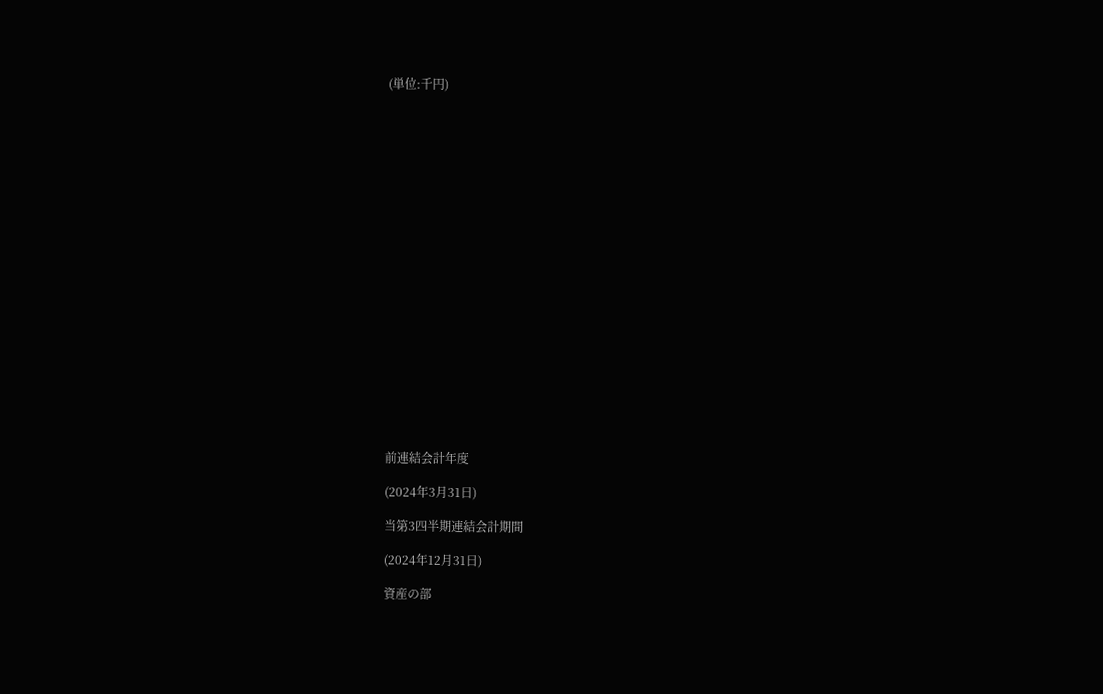(単位:千円)





















前連結会計年度

(2024年3月31日)

当第3四半期連結会計期間

(2024年12月31日)

資産の部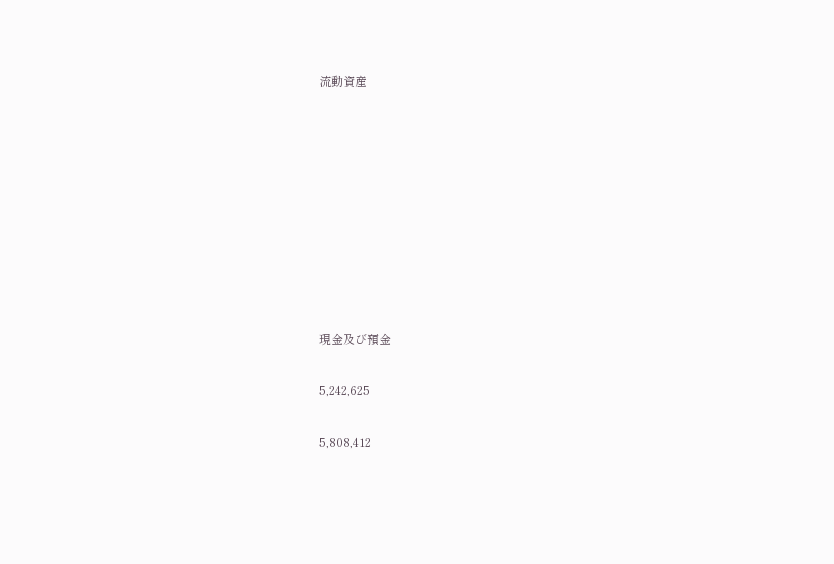流動資産









現金及び預金

5,242,625

5,808,412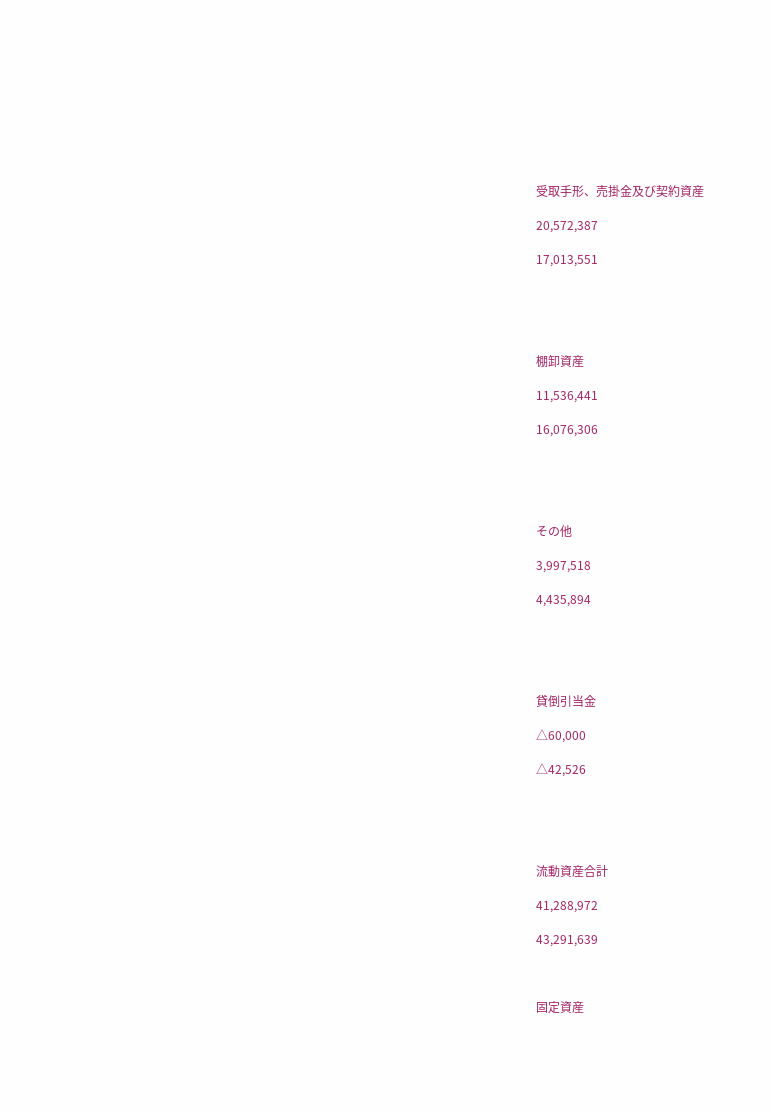受取手形、売掛金及び契約資産

20,572,387

17,013,551





棚卸資産

11,536,441

16,076,306





その他

3,997,518

4,435,894





貸倒引当金

△60,000

△42,526





流動資産合計

41,288,972

43,291,639



固定資産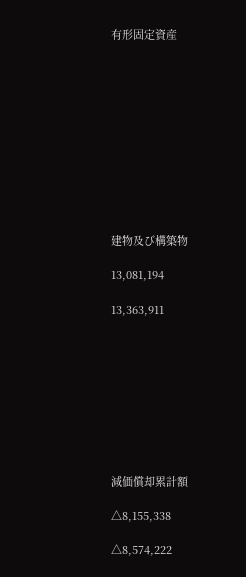有形固定資産











建物及び構築物

13,081,194

13,363,911









減価償却累計額

△8,155,338

△8,574,222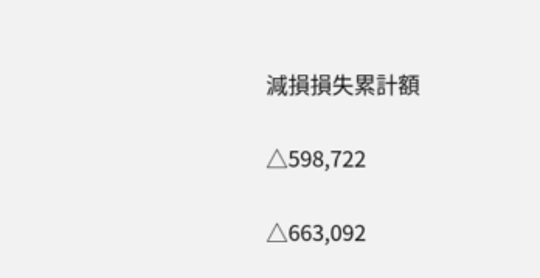減損損失累計額

△598,722

△663,092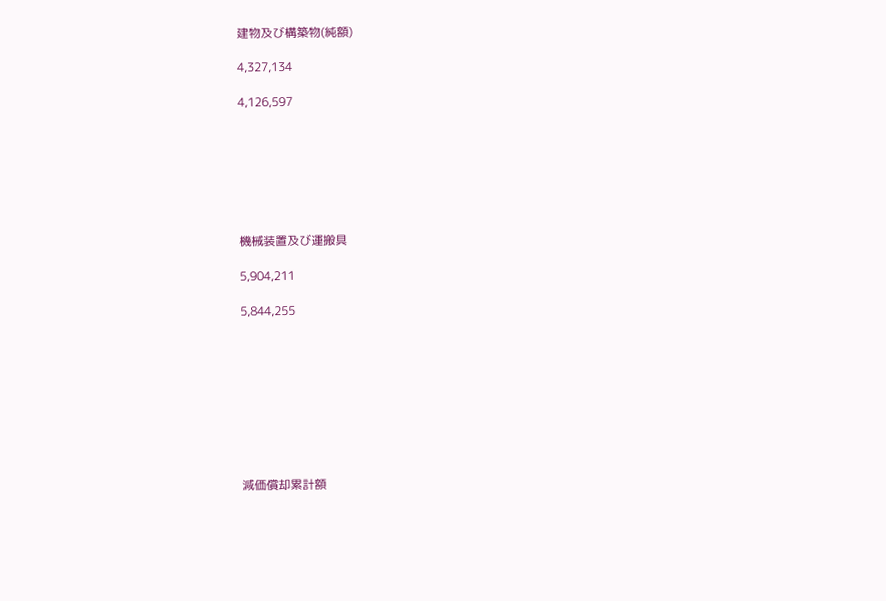建物及び構築物(純額)

4,327,134

4,126,597







機械装置及び運搬具

5,904,211

5,844,255









減価償却累計額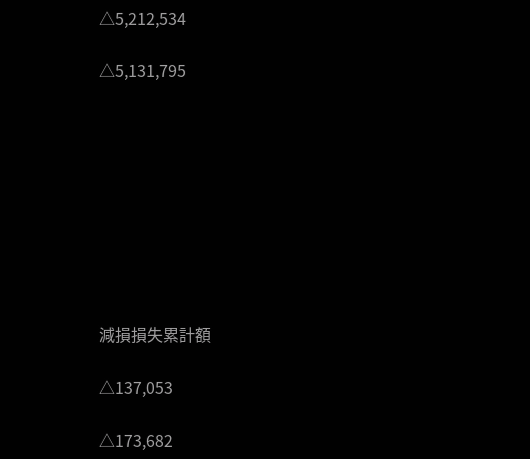△5,212,534

△5,131,795









減損損失累計額

△137,053

△173,682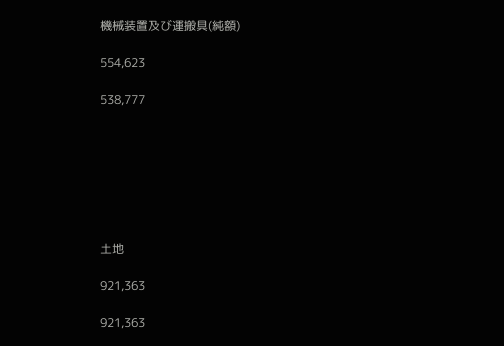機械装置及び運搬具(純額)

554,623

538,777







土地

921,363

921,363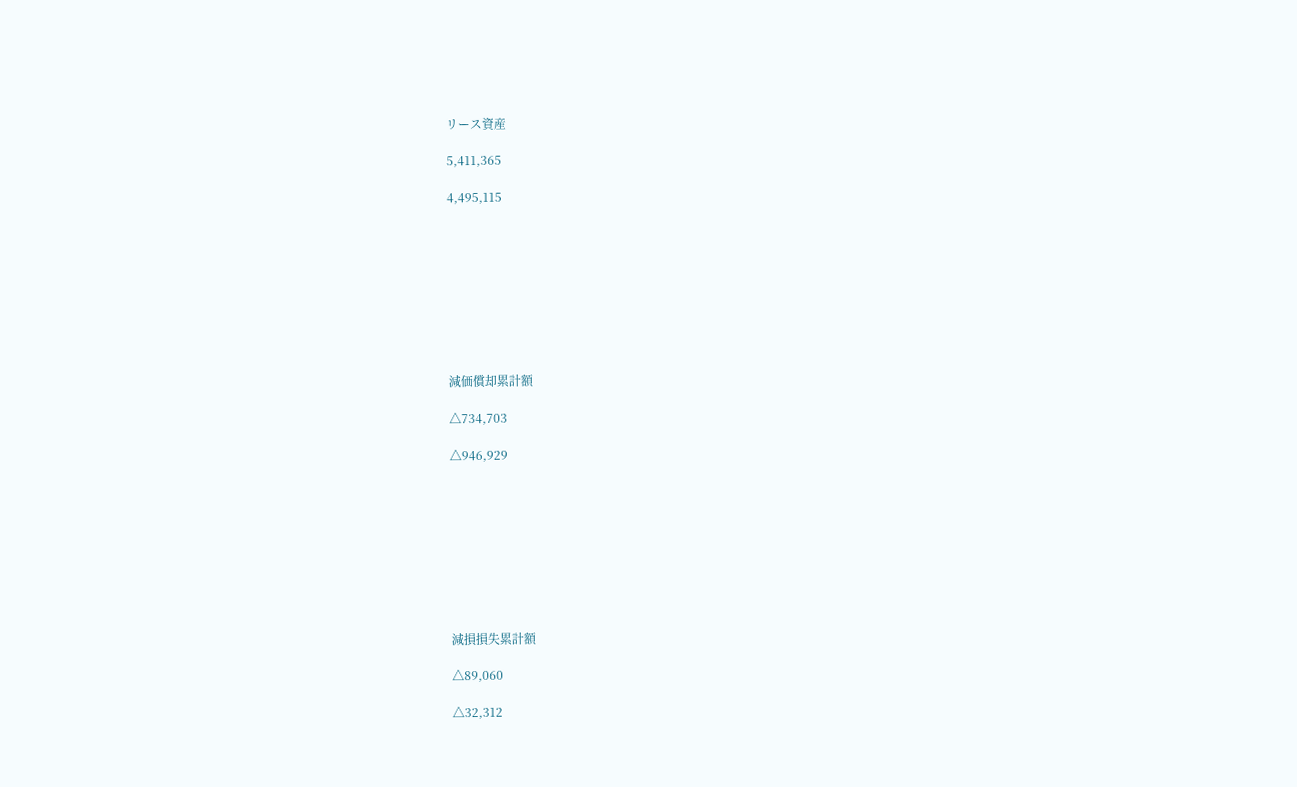リース資産

5,411,365

4,495,115









減価償却累計額

△734,703

△946,929









減損損失累計額

△89,060

△32,312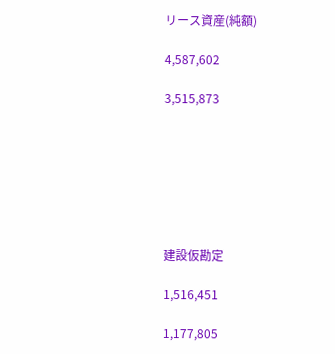リース資産(純額)

4,587,602

3,515,873







建設仮勘定

1,516,451

1,177,805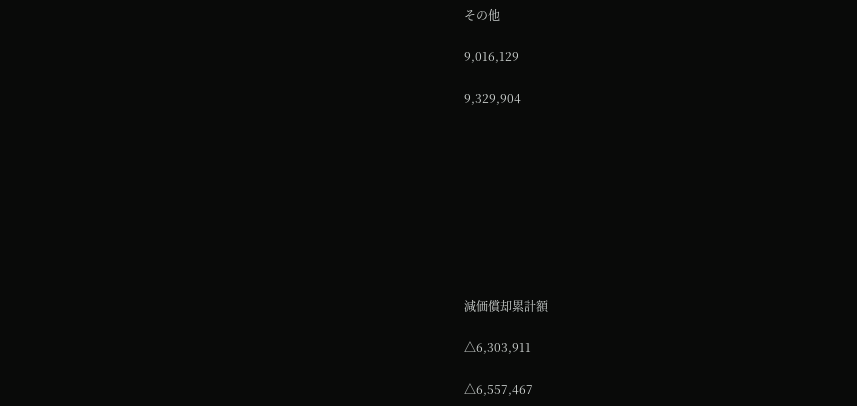その他

9,016,129

9,329,904









減価償却累計額

△6,303,911

△6,557,467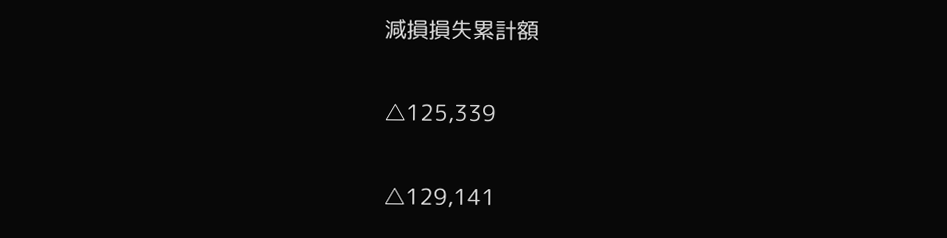減損損失累計額

△125,339

△129,141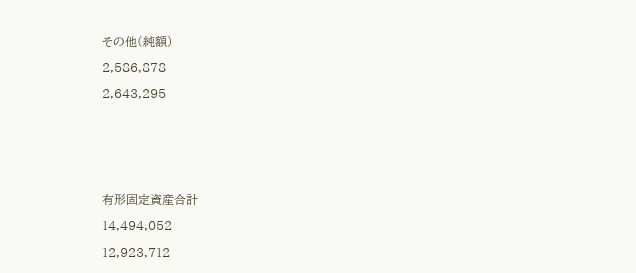その他(純額)

2,586,878

2,643,295







有形固定資産合計

14,494,052

12,923,712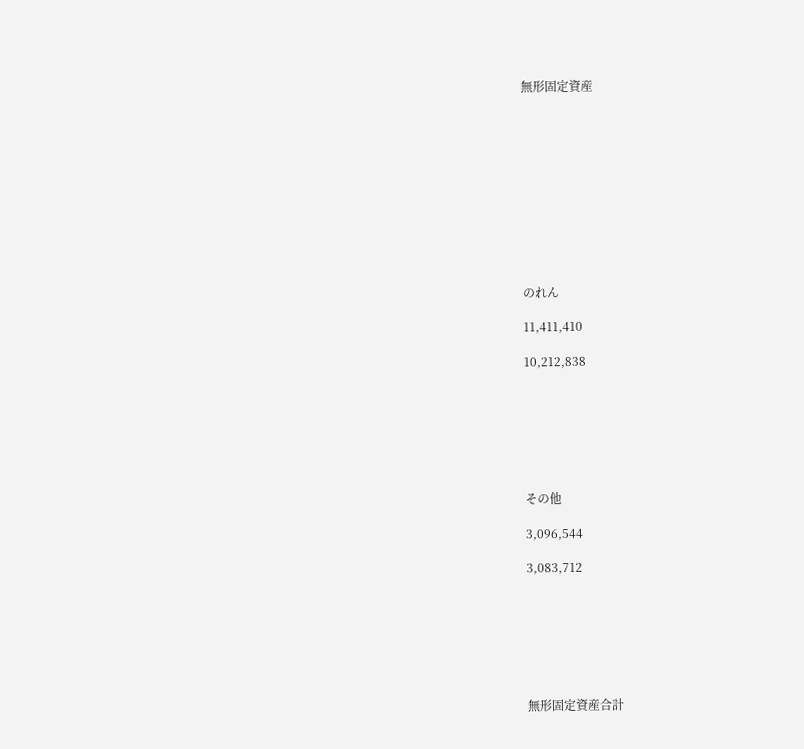無形固定資産











のれん

11,411,410

10,212,838







その他

3,096,544

3,083,712







無形固定資産合計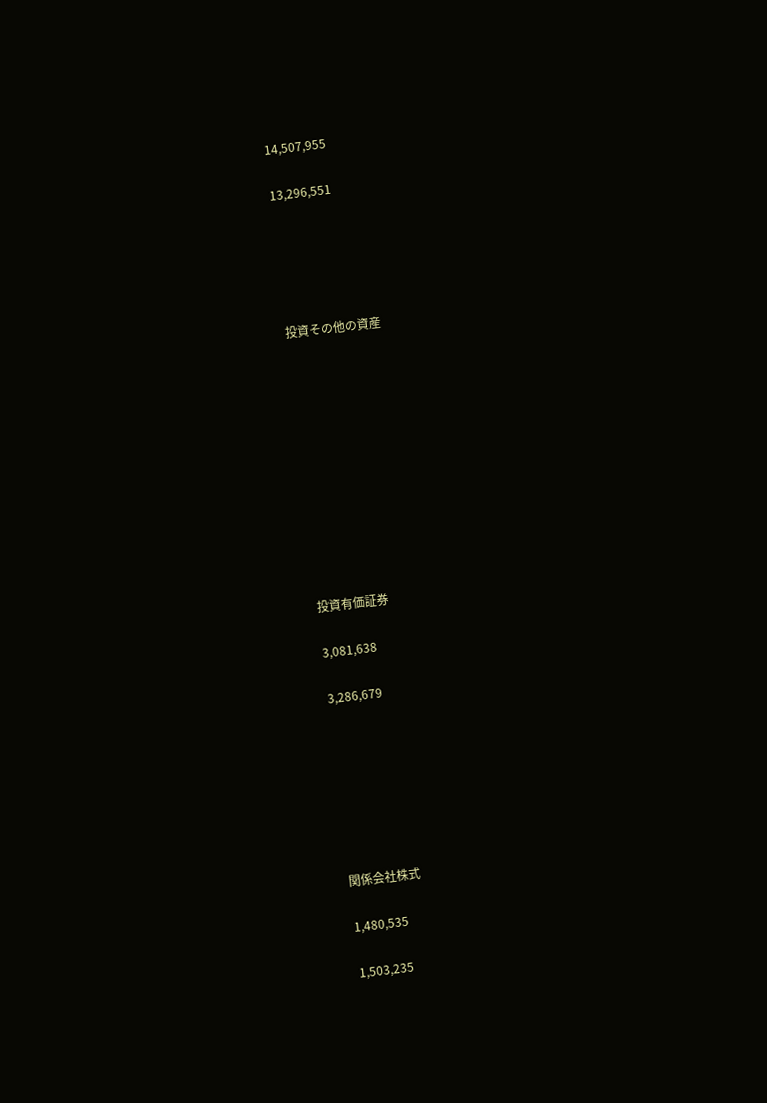14,507,955

13,296,551





投資その他の資産











投資有価証券

3,081,638

3,286,679







関係会社株式

1,480,535

1,503,235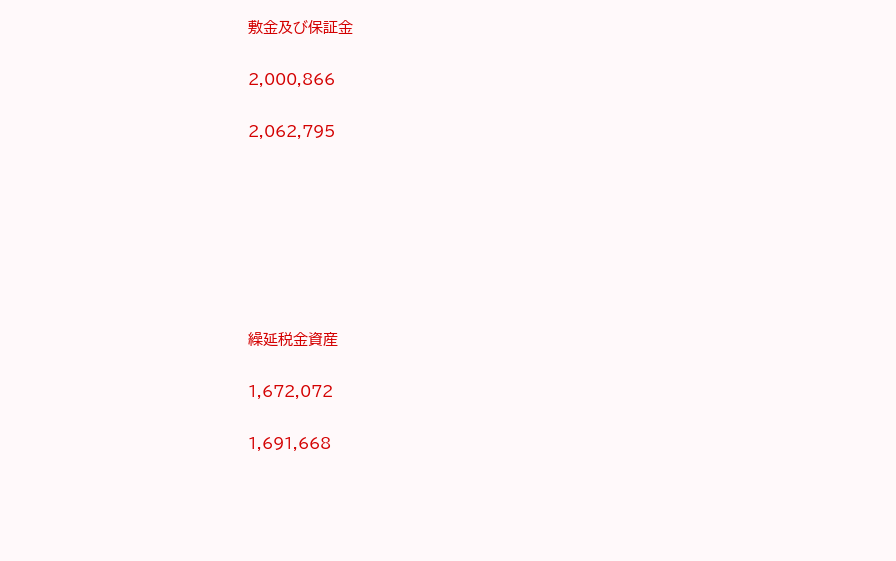敷金及び保証金

2,000,866

2,062,795







繰延税金資産

1,672,072

1,691,668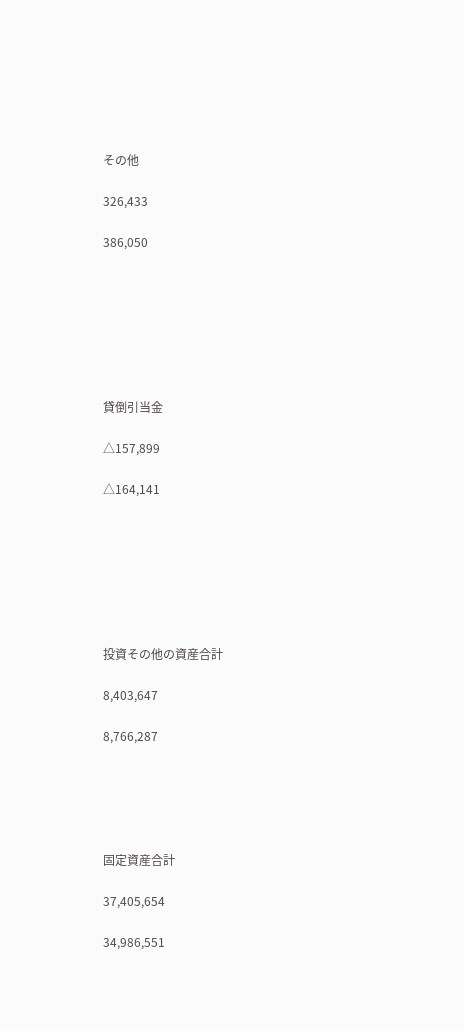その他

326,433

386,050







貸倒引当金

△157,899

△164,141







投資その他の資産合計

8,403,647

8,766,287





固定資産合計

37,405,654

34,986,551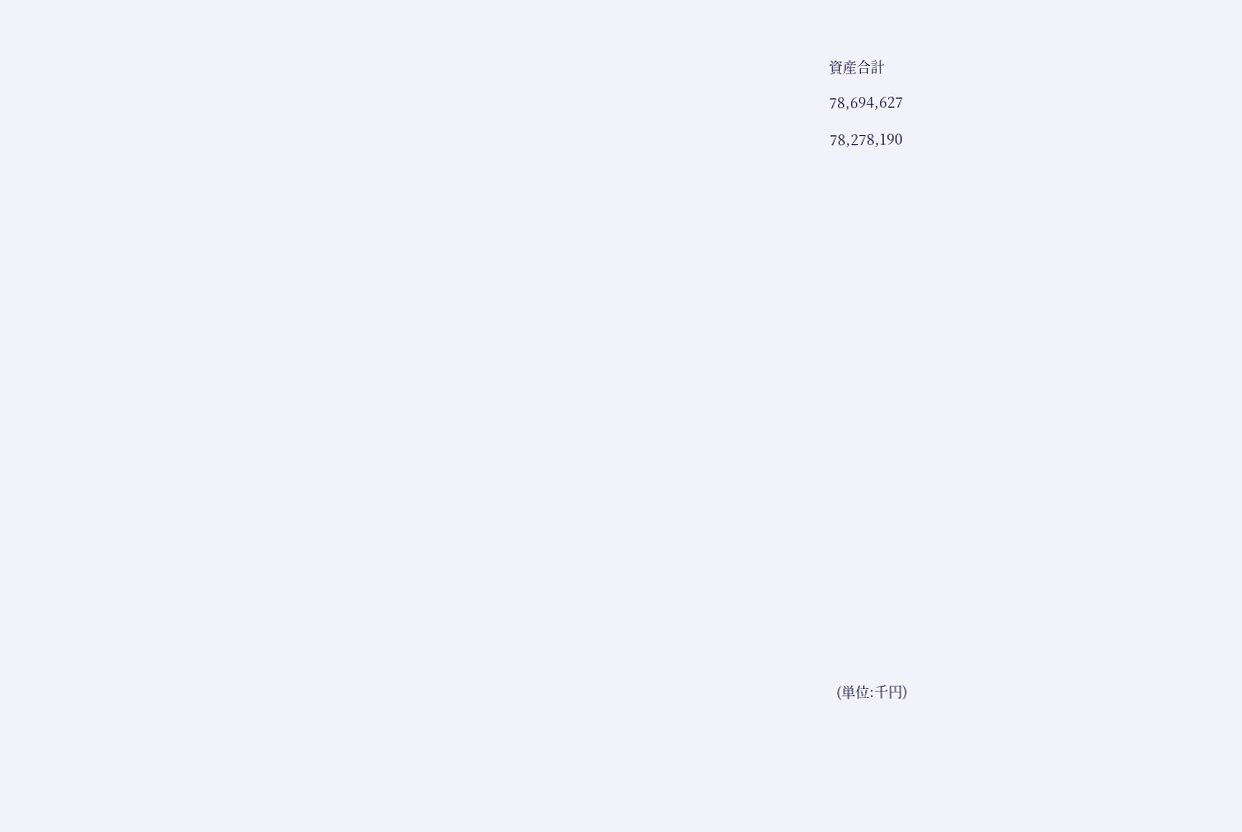資産合計

78,694,627

78,278,190





























(単位:千円)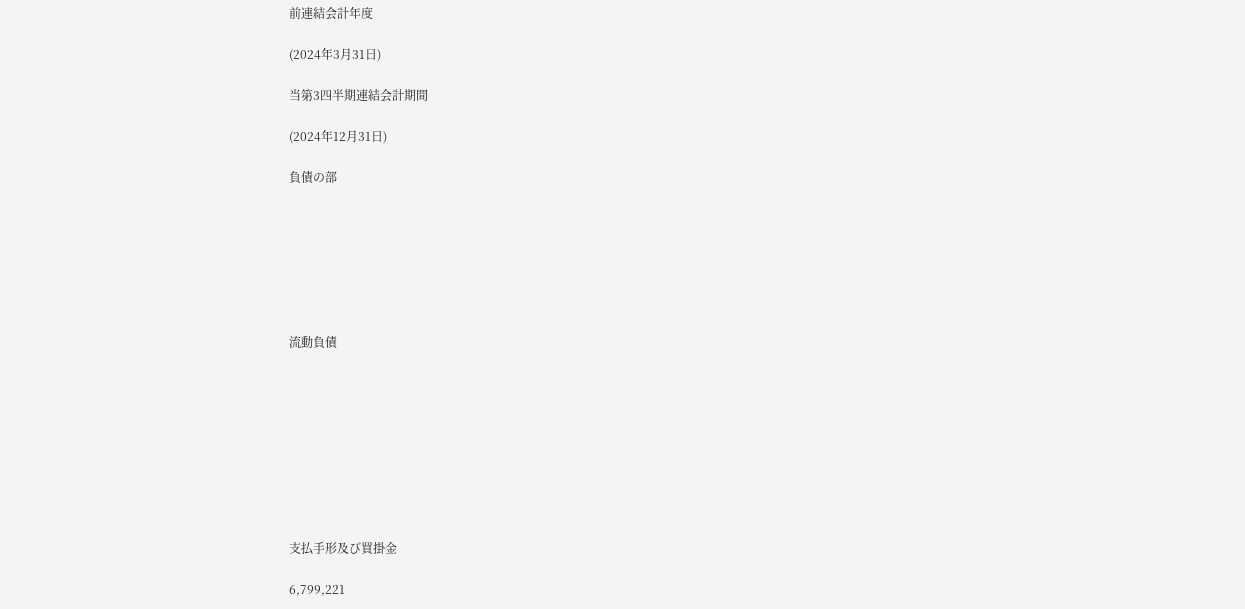前連結会計年度

(2024年3月31日)

当第3四半期連結会計期間

(2024年12月31日)

負債の部







流動負債









支払手形及び買掛金

6,799,221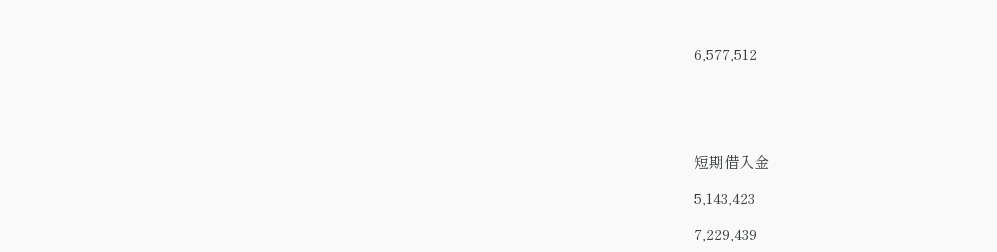6,577,512





短期借入金

5,143,423

7,229,439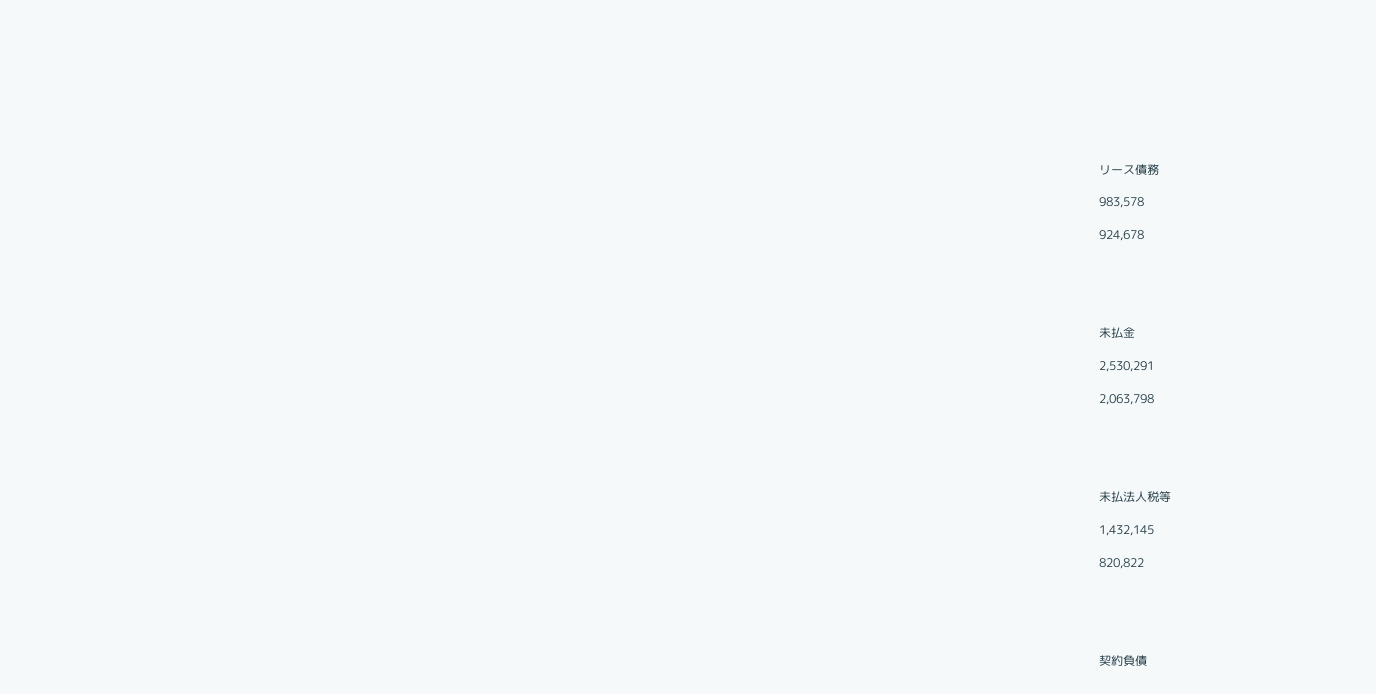リース債務

983,578

924,678





未払金

2,530,291

2,063,798





未払法人税等

1,432,145

820,822





契約負債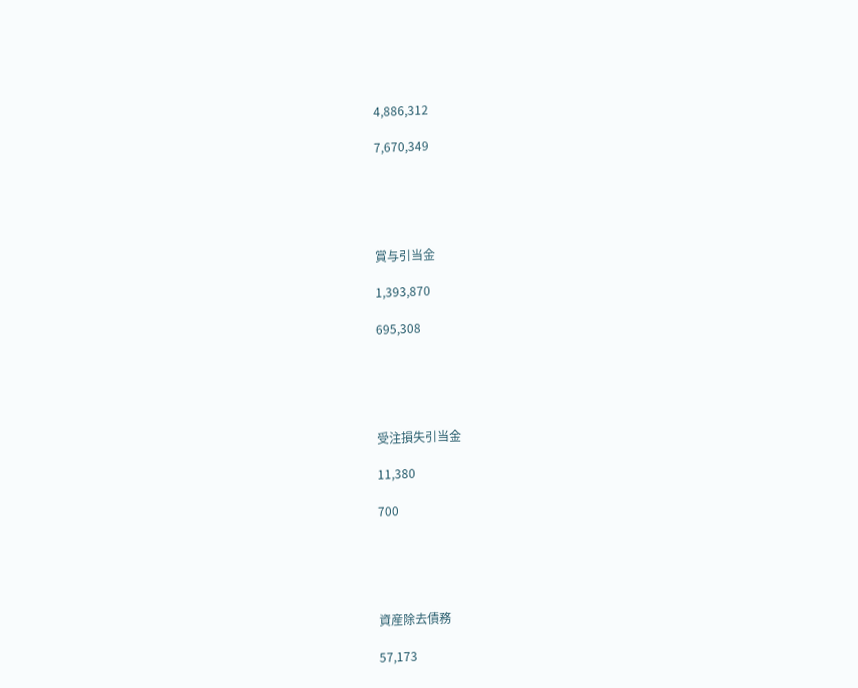4,886,312

7,670,349





賞与引当金

1,393,870

695,308





受注損失引当金

11,380

700





資産除去債務

57,173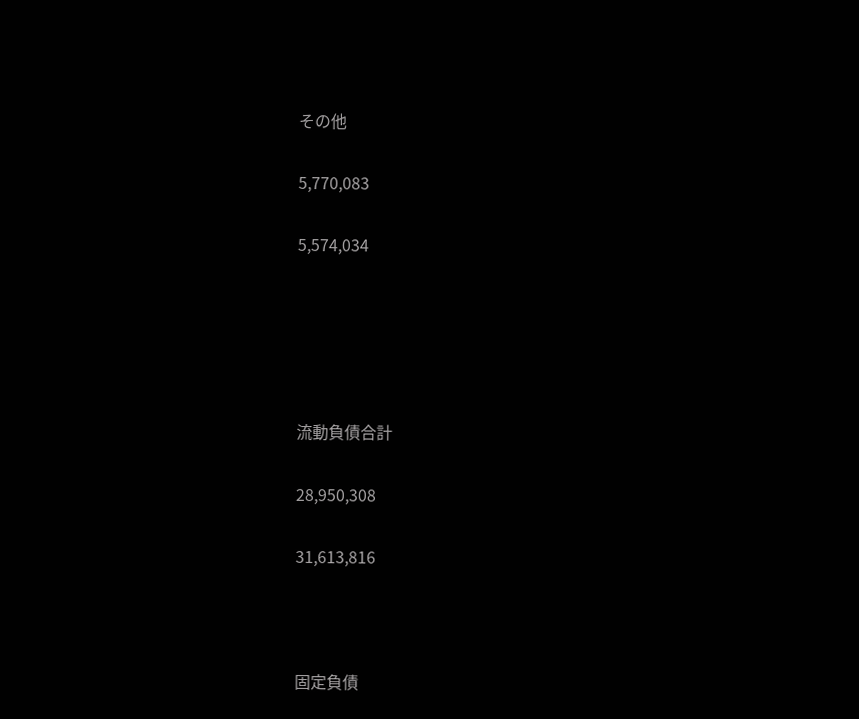その他

5,770,083

5,574,034





流動負債合計

28,950,308

31,613,816



固定負債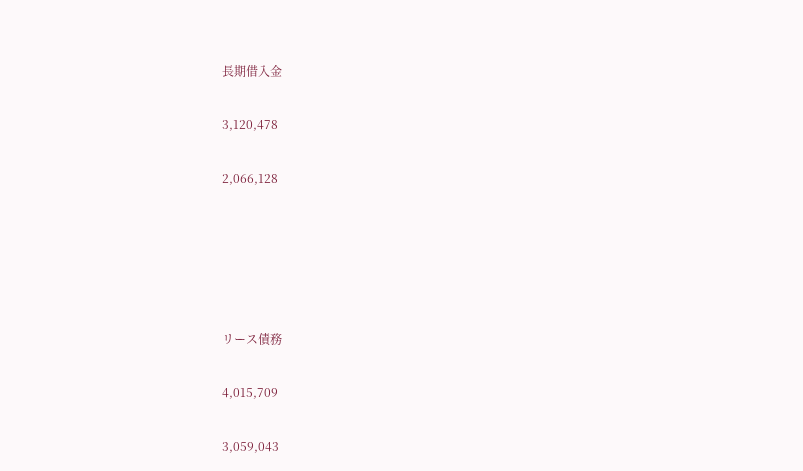長期借入金

3,120,478

2,066,128





リース債務

4,015,709

3,059,043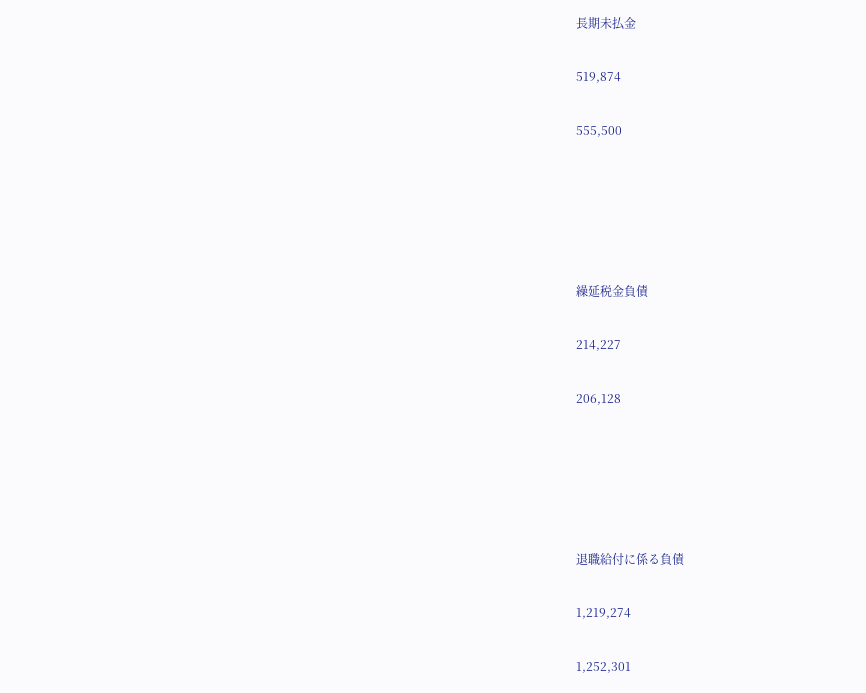長期未払金

519,874

555,500





繰延税金負債

214,227

206,128





退職給付に係る負債

1,219,274

1,252,301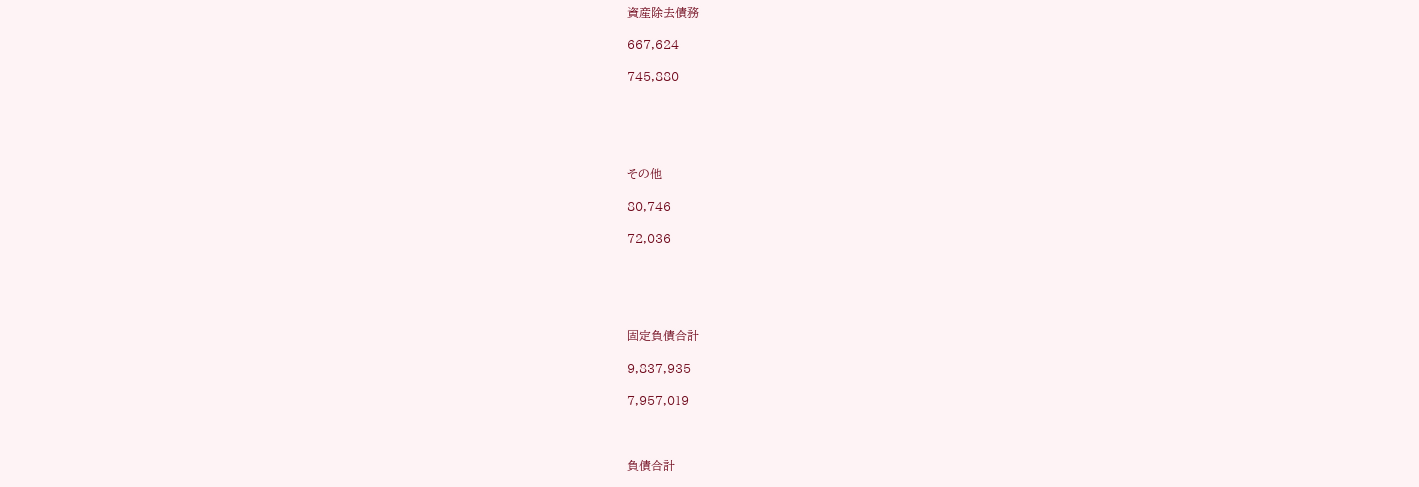資産除去債務

667,624

745,880





その他

80,746

72,036





固定負債合計

9,837,935

7,957,019



負債合計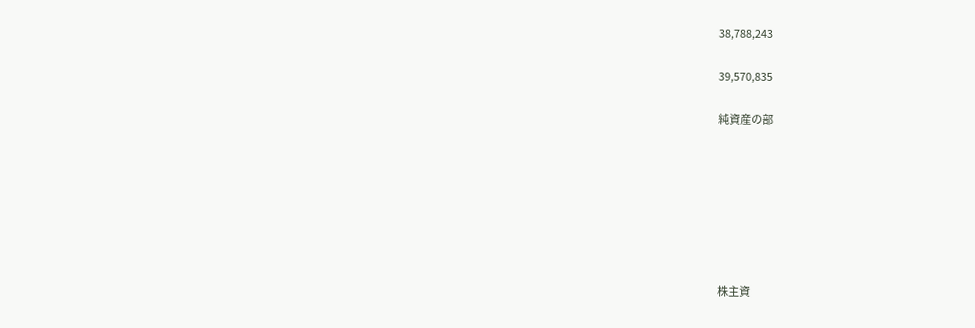38,788,243

39,570,835

純資産の部







株主資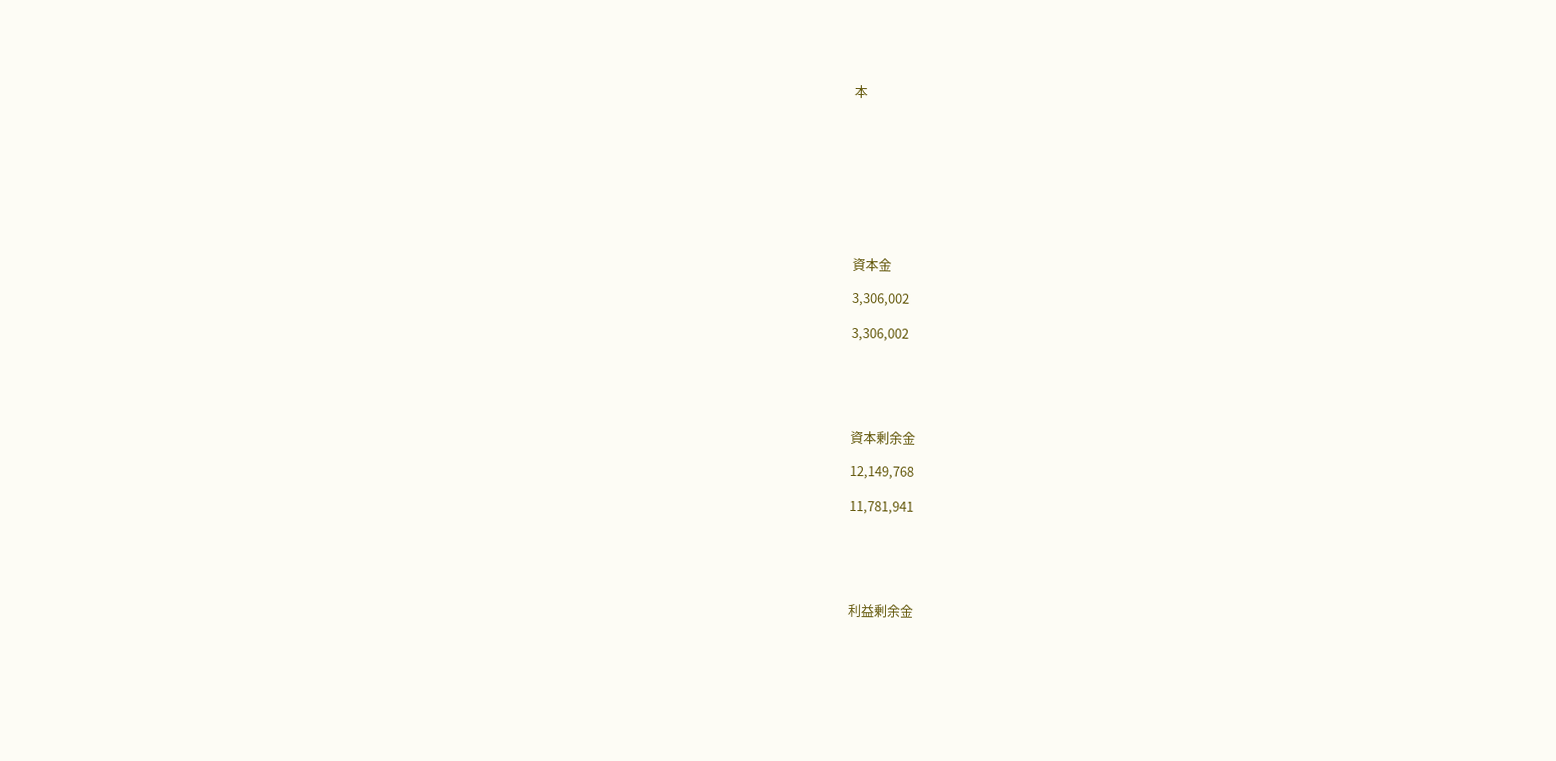本









資本金

3,306,002

3,306,002





資本剰余金

12,149,768

11,781,941





利益剰余金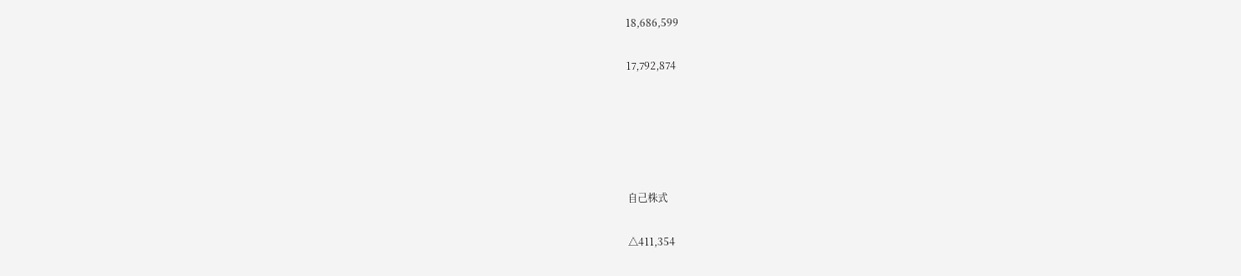18,686,599

17,792,874





自己株式

△411,354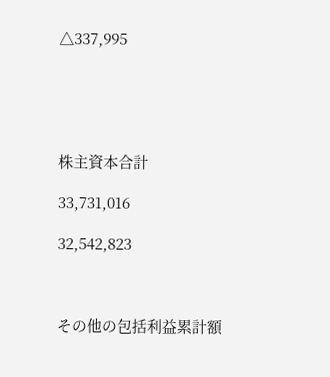△337,995





株主資本合計

33,731,016

32,542,823



その他の包括利益累計額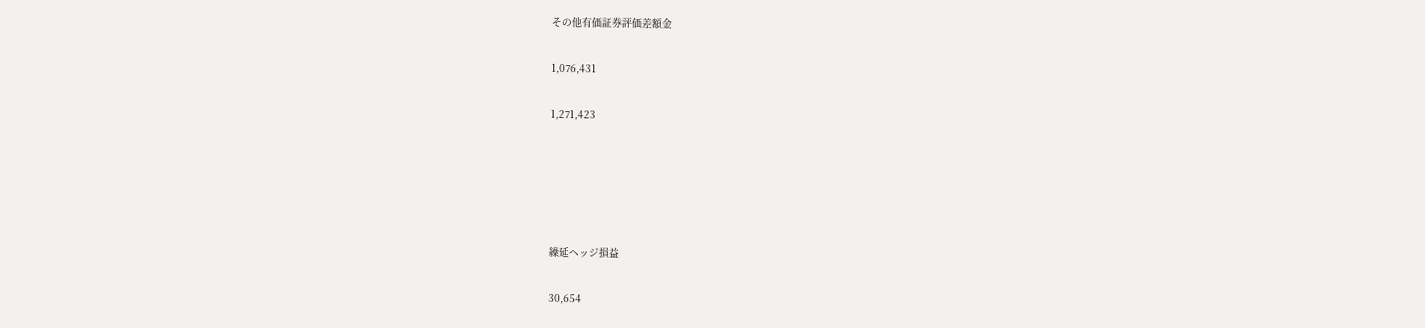その他有価証券評価差額金

1,076,431

1,271,423





繰延ヘッジ損益

30,654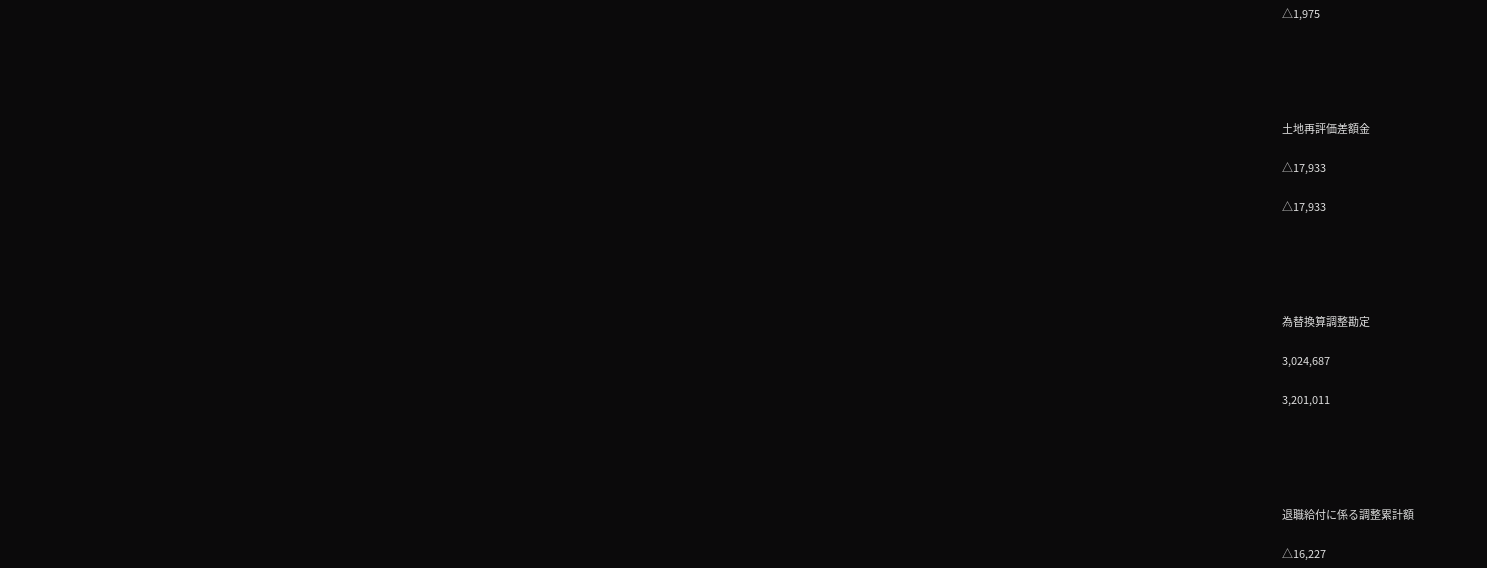△1,975





土地再評価差額金

△17,933

△17,933





為替換算調整勘定

3,024,687

3,201,011





退職給付に係る調整累計額

△16,227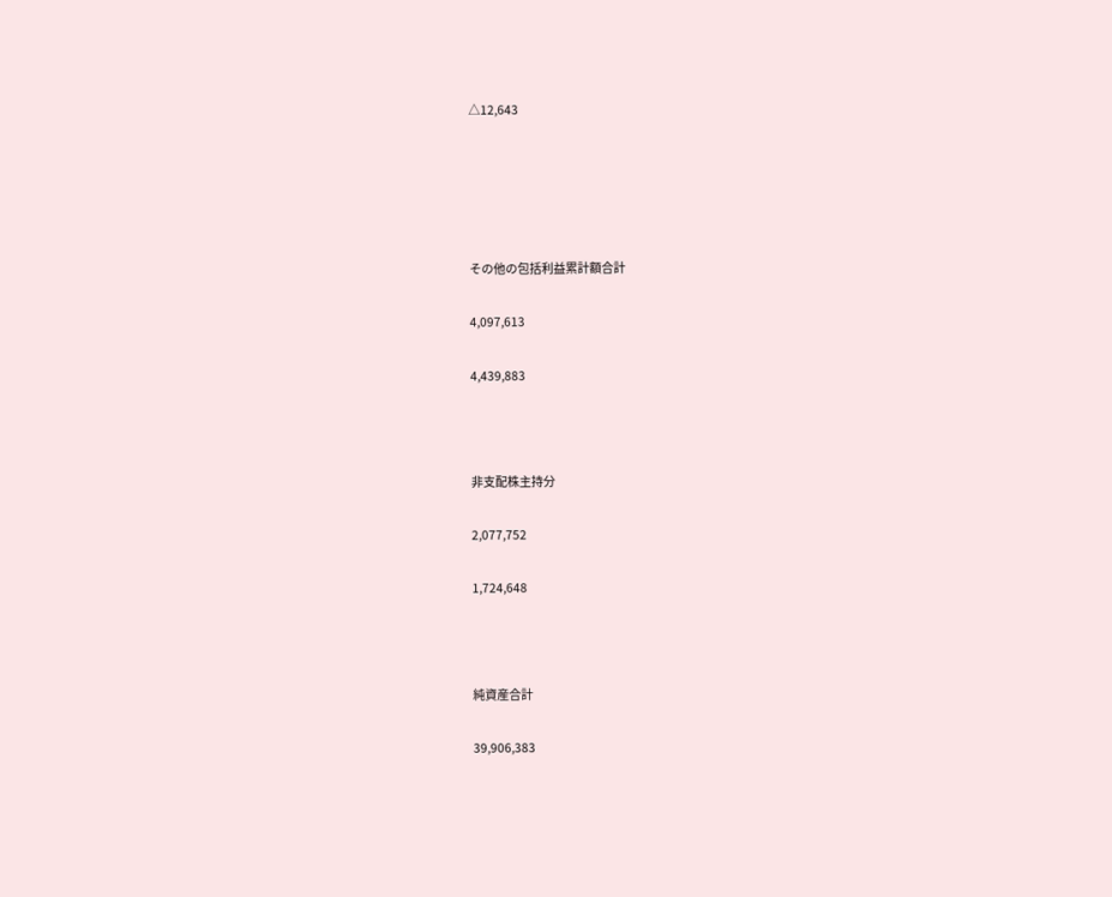△12,643





その他の包括利益累計額合計

4,097,613

4,439,883



非支配株主持分

2,077,752

1,724,648



純資産合計

39,906,383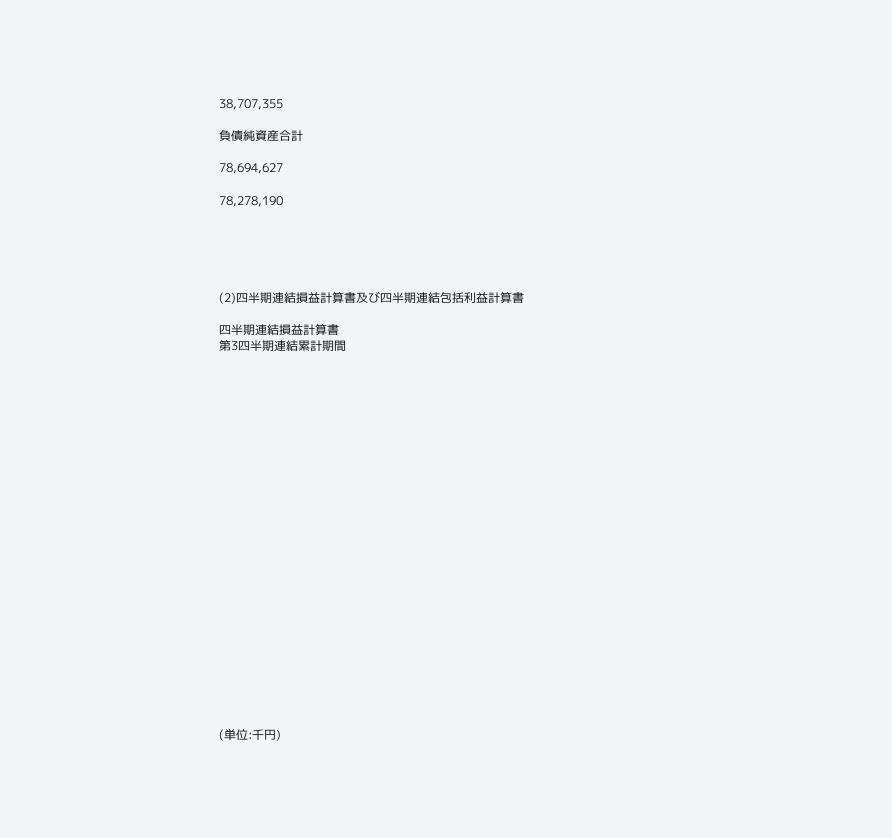38,707,355

負債純資産合計

78,694,627

78,278,190





(2)四半期連結損益計算書及び四半期連結包括利益計算書

四半期連結損益計算書
第3四半期連結累計期間























(単位:千円)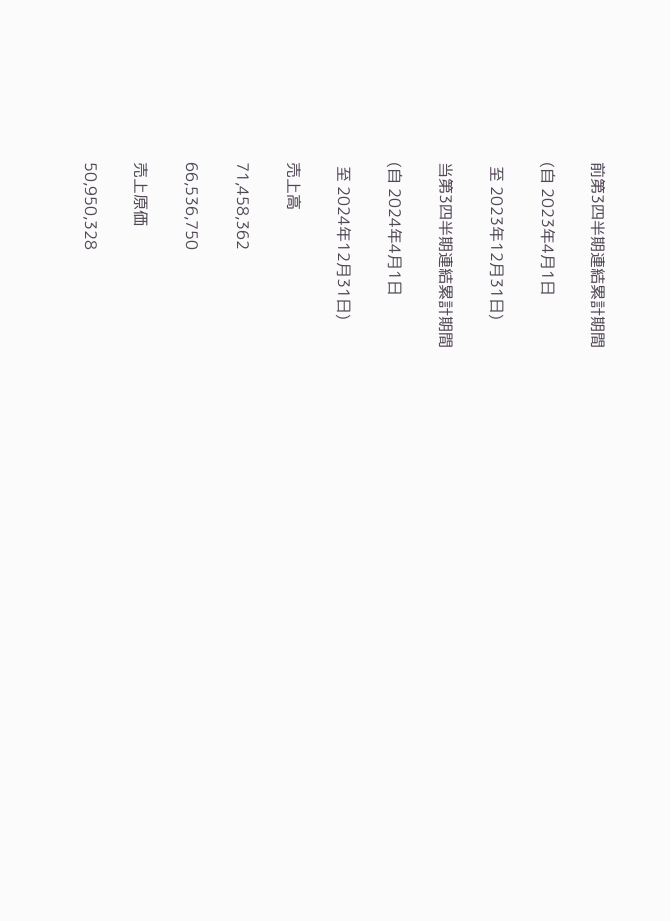前第3四半期連結累計期間

(自 2023年4月1日

 至 2023年12月31日)

当第3四半期連結累計期間

(自 2024年4月1日

 至 2024年12月31日)

売上高

71,458,362

66,536,750

売上原価

50,950,328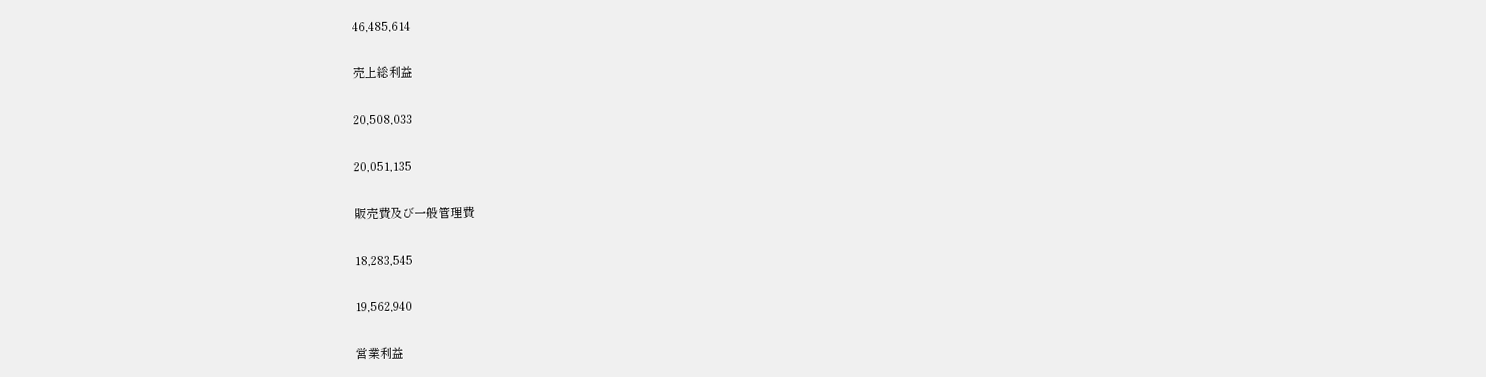46,485,614

売上総利益

20,508,033

20,051,135

販売費及び一般管理費

18,283,545

19,562,940

営業利益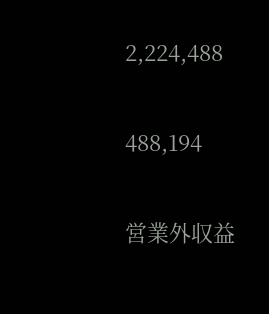2,224,488

488,194

営業外収益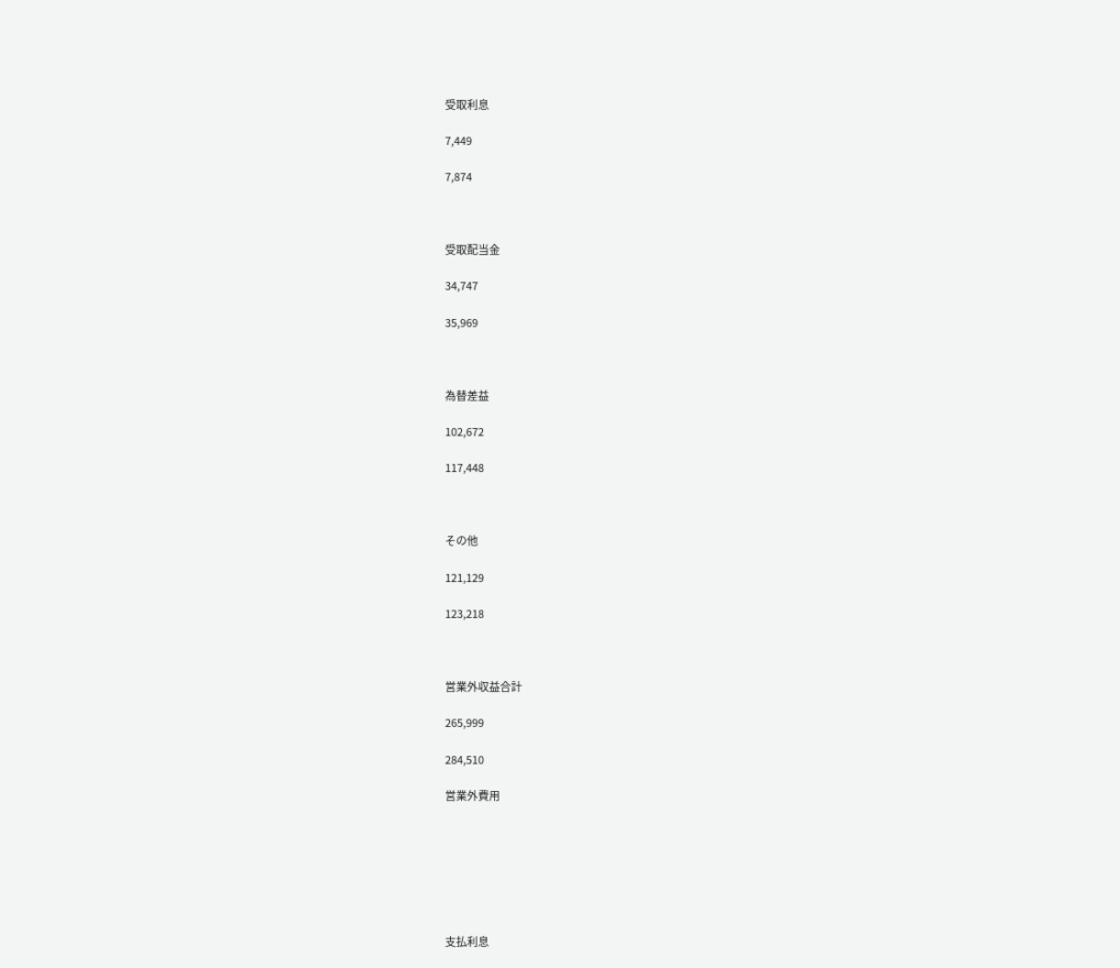受取利息

7,449

7,874



受取配当金

34,747

35,969



為替差益

102,672

117,448



その他

121,129

123,218



営業外収益合計

265,999

284,510

営業外費用







支払利息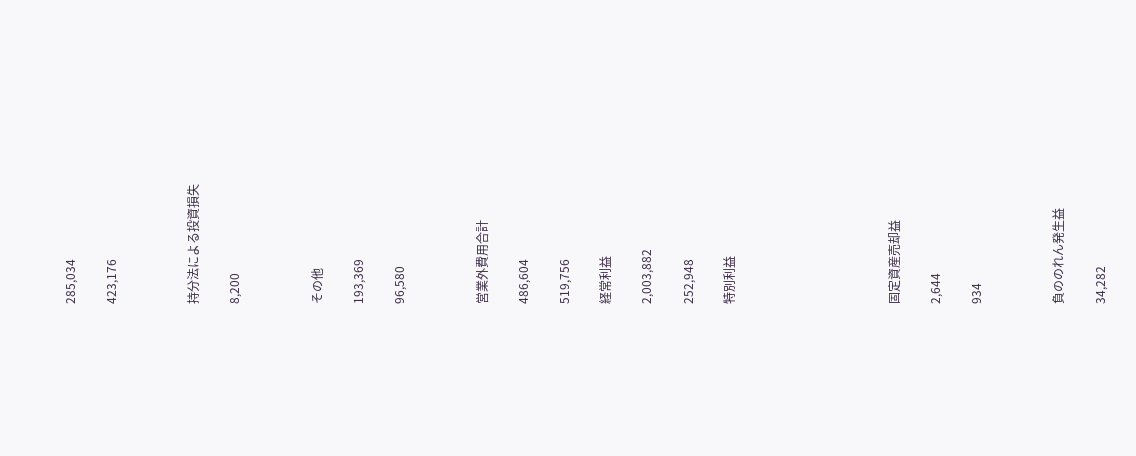285,034

423,176



持分法による投資損失

8,200



その他

193,369

96,580



営業外費用合計

486,604

519,756

経常利益

2,003,882

252,948

特別利益







固定資産売却益

2,644

934



負ののれん発生益

34,282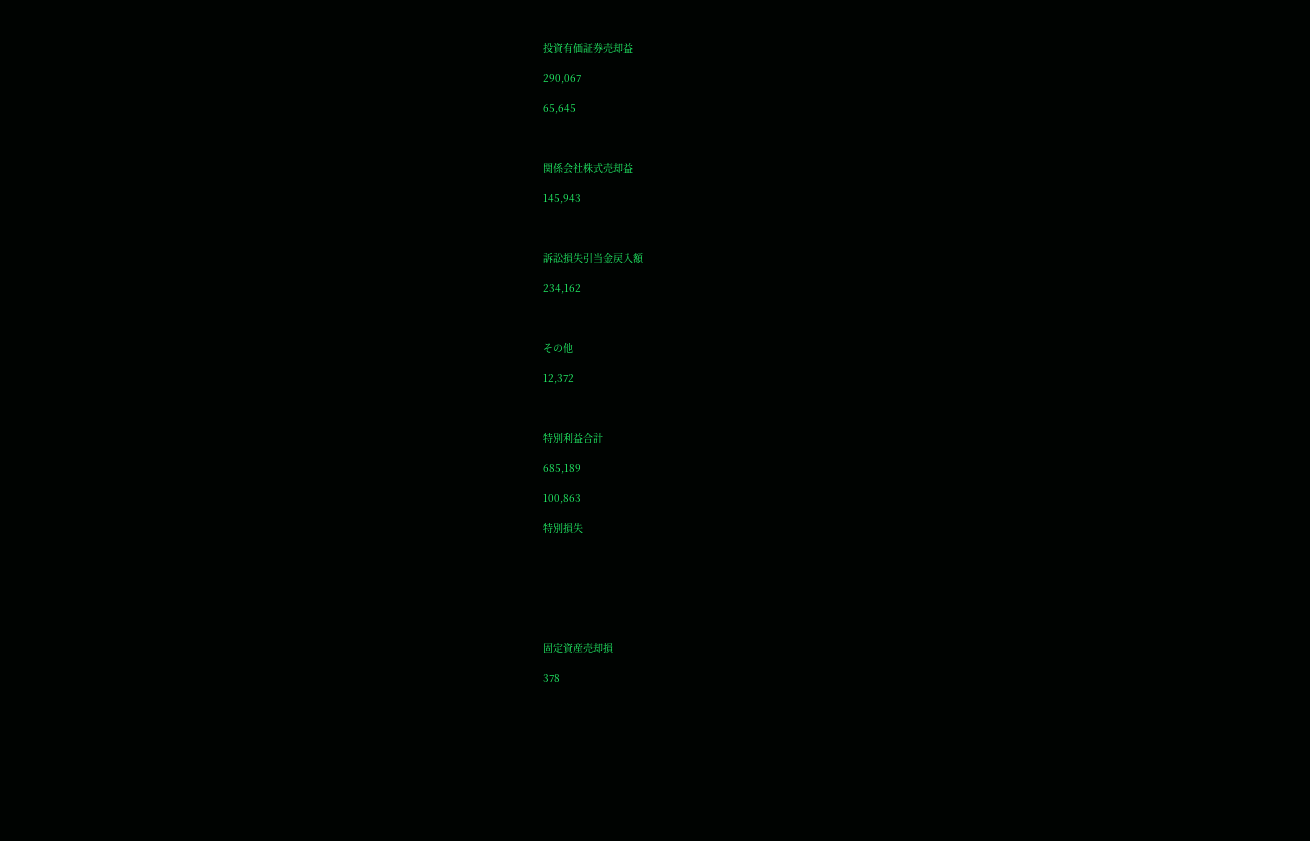投資有価証券売却益

290,067

65,645



関係会社株式売却益

145,943



訴訟損失引当金戻入額

234,162



その他

12,372



特別利益合計

685,189

100,863

特別損失







固定資産売却損

378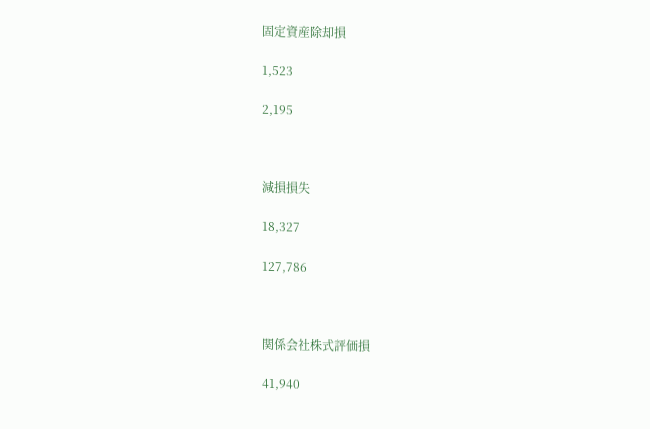固定資産除却損

1,523

2,195



減損損失

18,327

127,786



関係会社株式評価損

41,940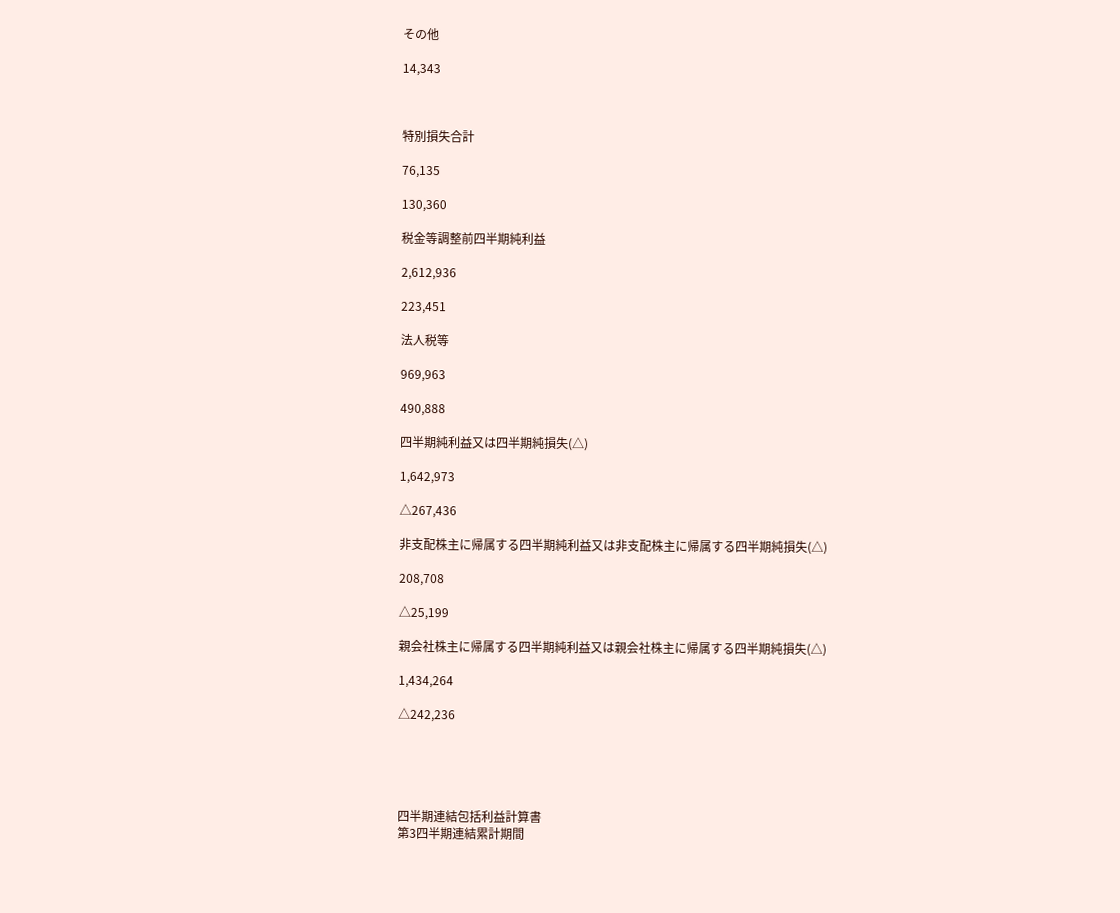その他

14,343



特別損失合計

76,135

130,360

税金等調整前四半期純利益

2,612,936

223,451

法人税等

969,963

490,888

四半期純利益又は四半期純損失(△)

1,642,973

△267,436

非支配株主に帰属する四半期純利益又は非支配株主に帰属する四半期純損失(△)

208,708

△25,199

親会社株主に帰属する四半期純利益又は親会社株主に帰属する四半期純損失(△)

1,434,264

△242,236





四半期連結包括利益計算書
第3四半期連結累計期間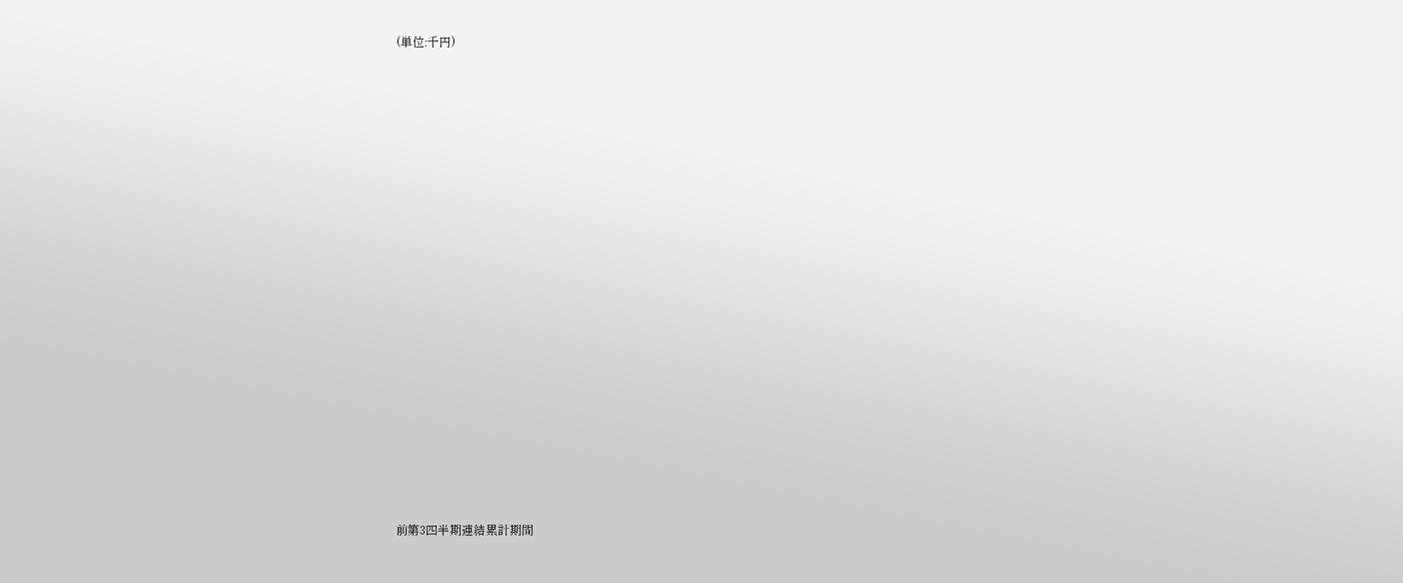(単位:千円)





















前第3四半期連結累計期間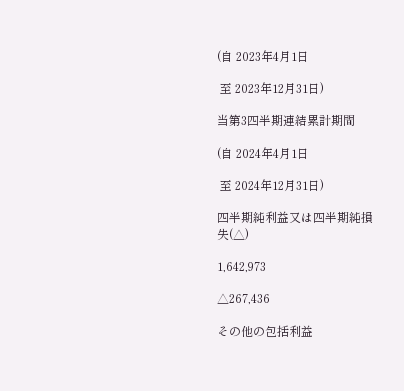(自 2023年4月1日

 至 2023年12月31日)

当第3四半期連結累計期間

(自 2024年4月1日

 至 2024年12月31日)

四半期純利益又は四半期純損失(△)

1,642,973

△267,436

その他の包括利益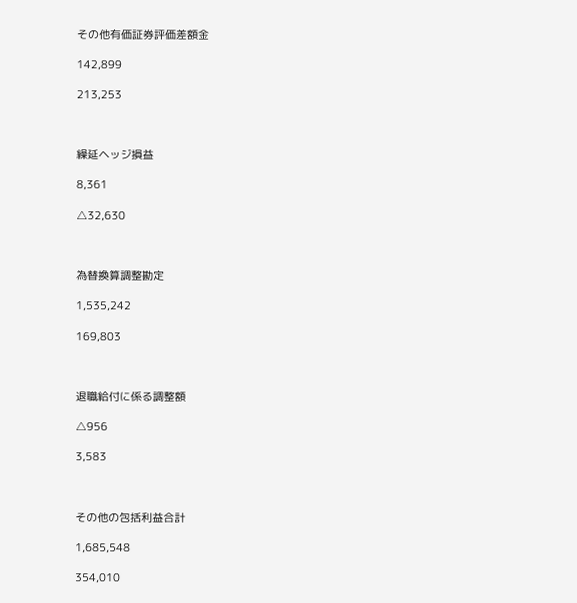その他有価証券評価差額金

142,899

213,253



繰延ヘッジ損益

8,361

△32,630



為替換算調整勘定

1,535,242

169,803



退職給付に係る調整額

△956

3,583



その他の包括利益合計

1,685,548

354,010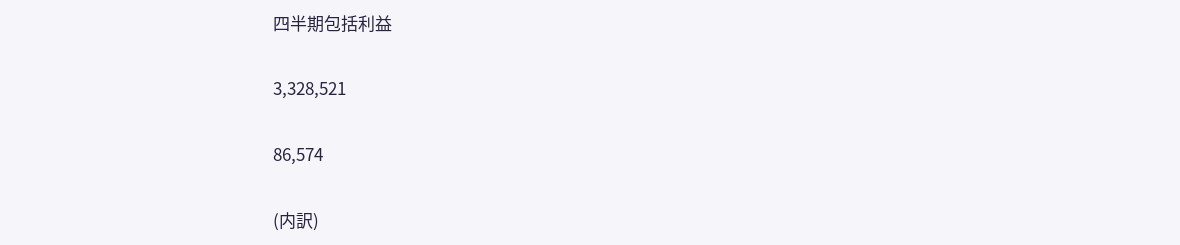四半期包括利益

3,328,521

86,574

(内訳)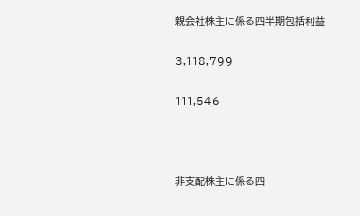親会社株主に係る四半期包括利益

3,118,799

111,546



非支配株主に係る四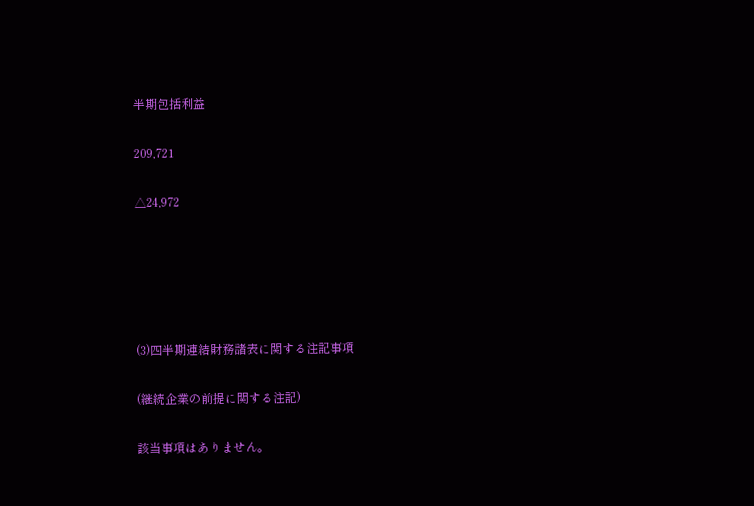半期包括利益

209,721

△24,972





(3)四半期連結財務諸表に関する注記事項

(継続企業の前提に関する注記)

該当事項はありません。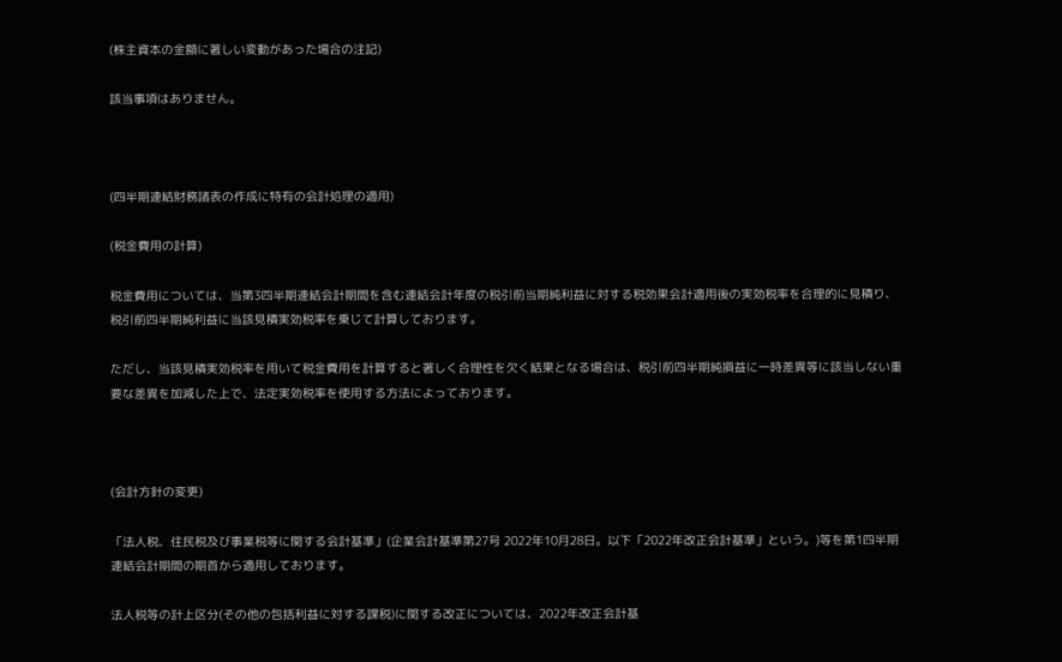(株主資本の金額に著しい変動があった場合の注記)

該当事項はありません。



(四半期連結財務諸表の作成に特有の会計処理の適用)

(税金費用の計算)

税金費用については、当第3四半期連結会計期間を含む連結会計年度の税引前当期純利益に対する税効果会計適用後の実効税率を合理的に見積り、税引前四半期純利益に当該見積実効税率を乗じて計算しております。

ただし、当該見積実効税率を用いて税金費用を計算すると著しく合理性を欠く結果となる場合は、税引前四半期純損益に一時差異等に該当しない重要な差異を加減した上で、法定実効税率を使用する方法によっております。



(会計方針の変更)

「法人税、住民税及び事業税等に関する会計基準」(企業会計基準第27号 2022年10月28日。以下「2022年改正会計基準」という。)等を第1四半期連結会計期間の期首から適用しております。

法人税等の計上区分(その他の包括利益に対する課税)に関する改正については、2022年改正会計基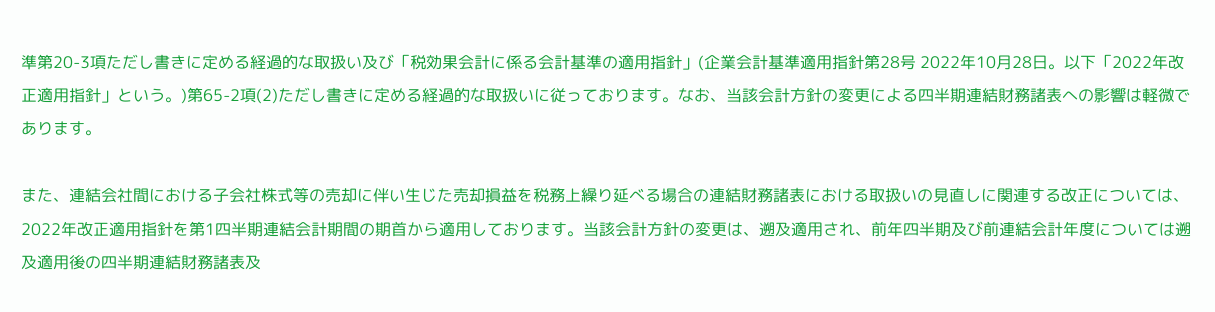準第20-3項ただし書きに定める経過的な取扱い及び「税効果会計に係る会計基準の適用指針」(企業会計基準適用指針第28号 2022年10月28日。以下「2022年改正適用指針」という。)第65-2項(2)ただし書きに定める経過的な取扱いに従っております。なお、当該会計方針の変更による四半期連結財務諸表への影響は軽微であります。

また、連結会社間における子会社株式等の売却に伴い生じた売却損益を税務上繰り延べる場合の連結財務諸表における取扱いの見直しに関連する改正については、2022年改正適用指針を第1四半期連結会計期間の期首から適用しております。当該会計方針の変更は、遡及適用され、前年四半期及び前連結会計年度については遡及適用後の四半期連結財務諸表及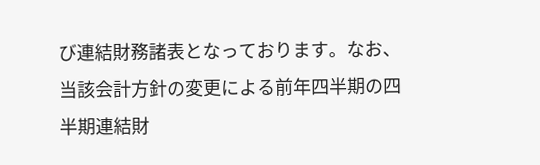び連結財務諸表となっております。なお、当該会計方針の変更による前年四半期の四半期連結財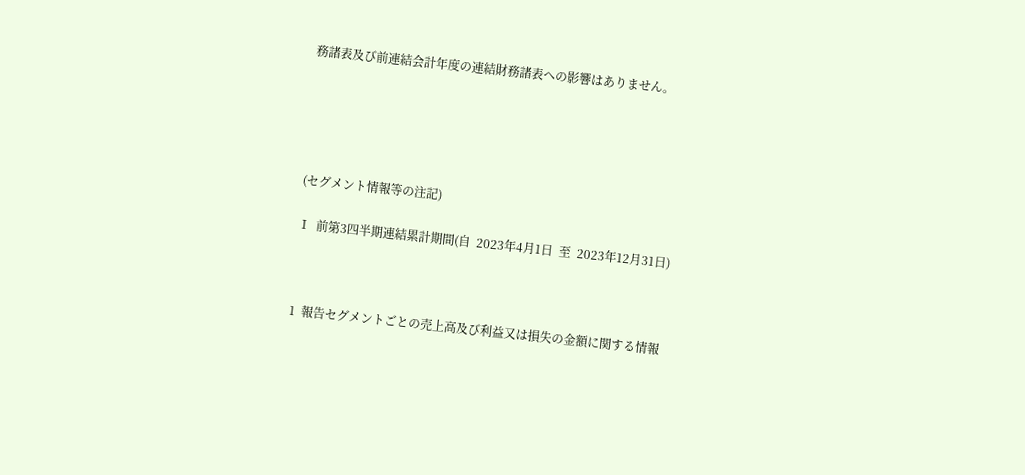務諸表及び前連結会計年度の連結財務諸表への影響はありません。





(セグメント情報等の注記)

Ⅰ  前第3四半期連結累計期間(自  2023年4月1日  至  2023年12月31日)



1  報告セグメントごとの売上高及び利益又は損失の金額に関する情報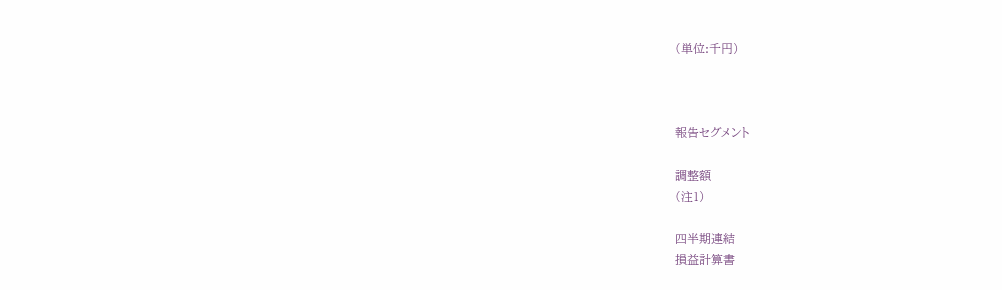(単位:千円)



報告セグメント

調整額
(注1)

四半期連結
損益計算書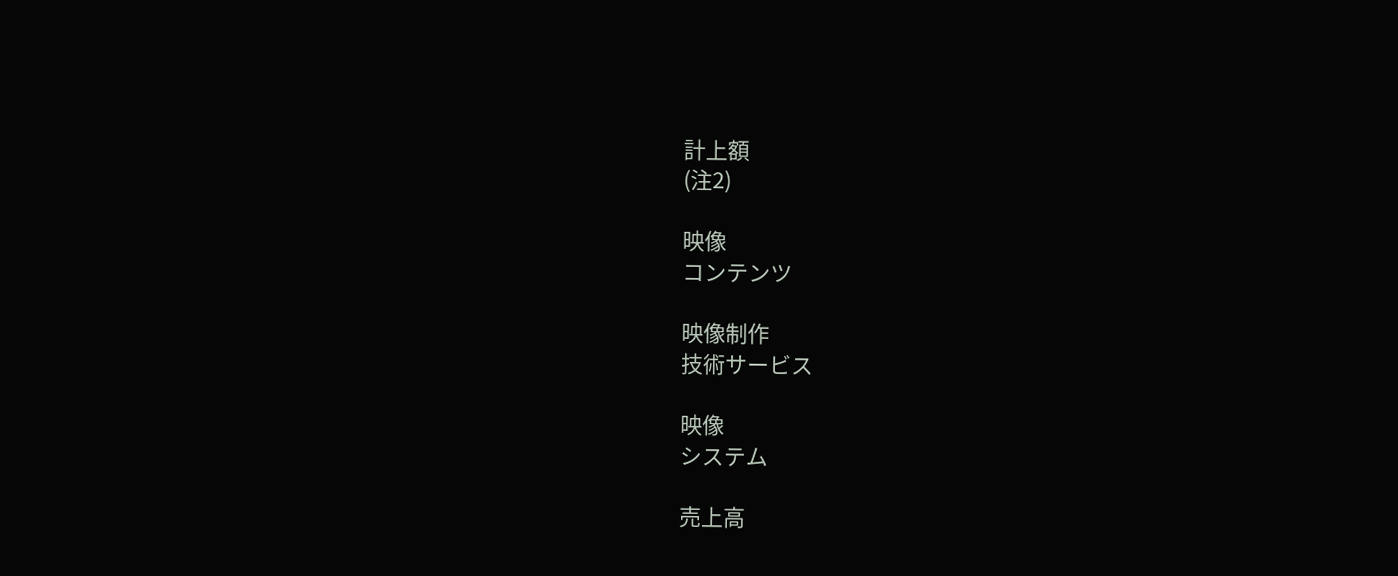計上額
(注2)

映像
コンテンツ

映像制作
技術サービス

映像
システム

売上高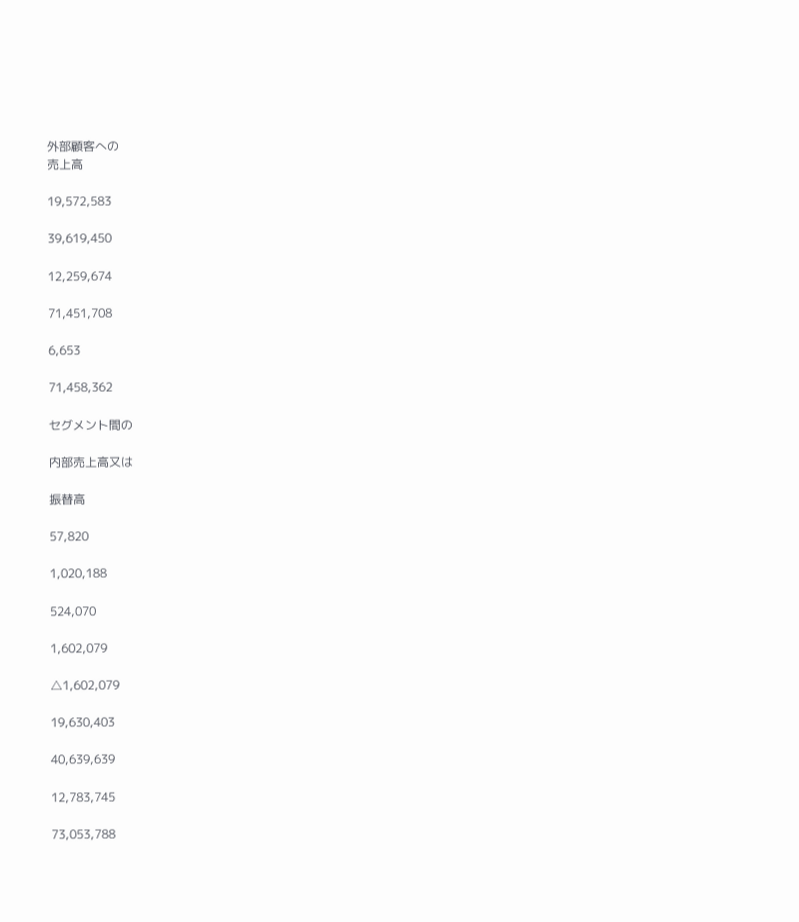外部顧客への
売上高

19,572,583

39,619,450

12,259,674

71,451,708

6,653

71,458,362

セグメント間の

内部売上高又は

振替高

57,820

1,020,188

524,070

1,602,079

△1,602,079

19,630,403

40,639,639

12,783,745

73,053,788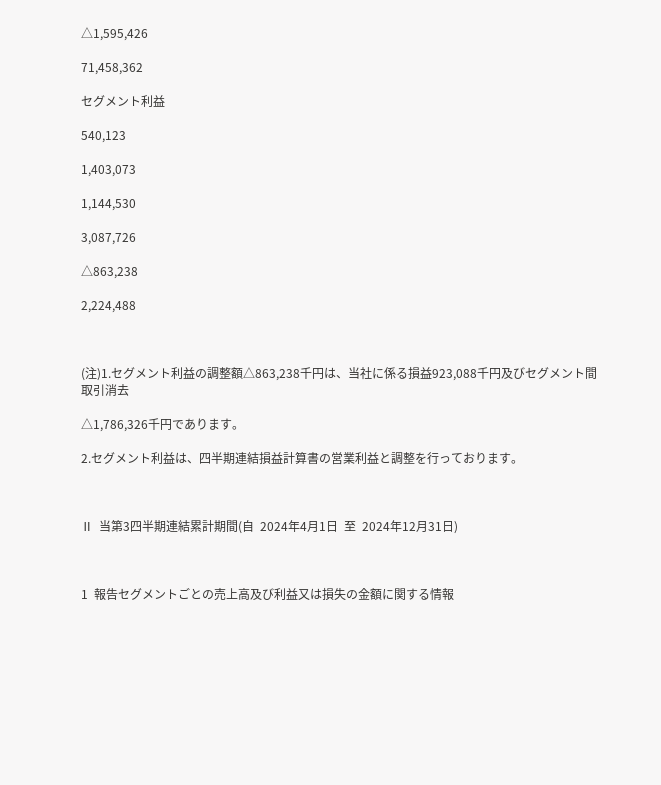△1,595,426

71,458,362

セグメント利益

540,123

1,403,073

1,144,530

3,087,726

△863,238

2,224,488



(注)1.セグメント利益の調整額△863,238千円は、当社に係る損益923,088千円及びセグメント間取引消去

△1,786,326千円であります。

2.セグメント利益は、四半期連結損益計算書の営業利益と調整を行っております。



Ⅱ  当第3四半期連結累計期間(自  2024年4月1日  至  2024年12月31日)



1  報告セグメントごとの売上高及び利益又は損失の金額に関する情報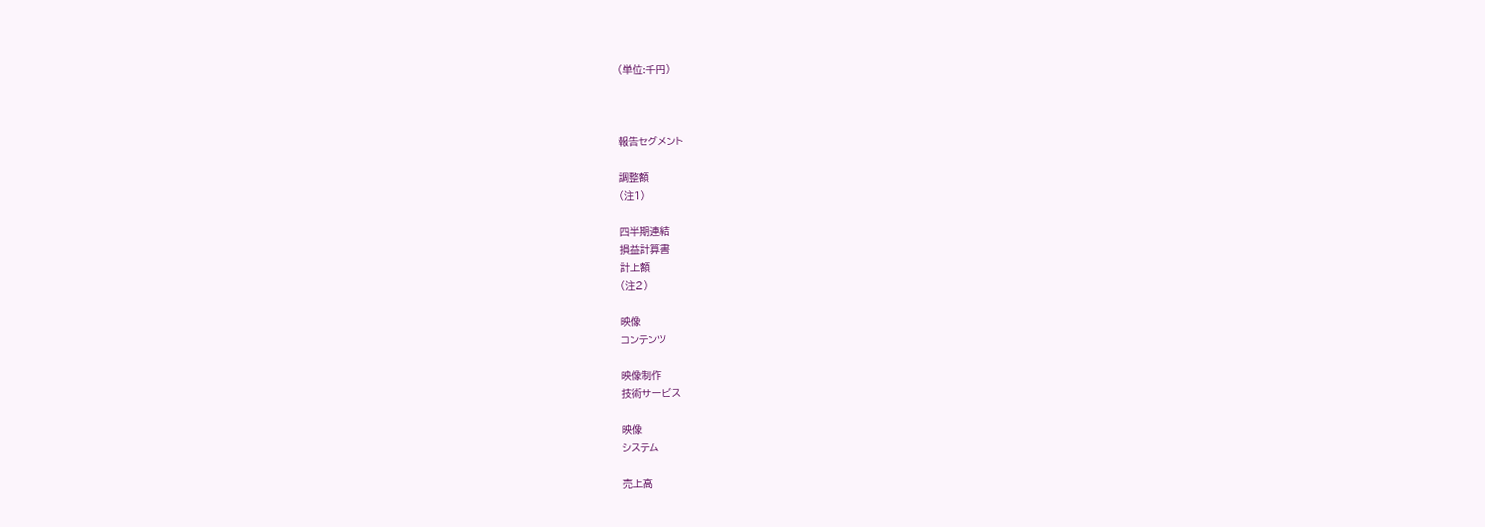(単位:千円)



報告セグメント

調整額
(注1)

四半期連結
損益計算書
計上額
(注2)

映像
コンテンツ

映像制作
技術サービス

映像
システム

売上高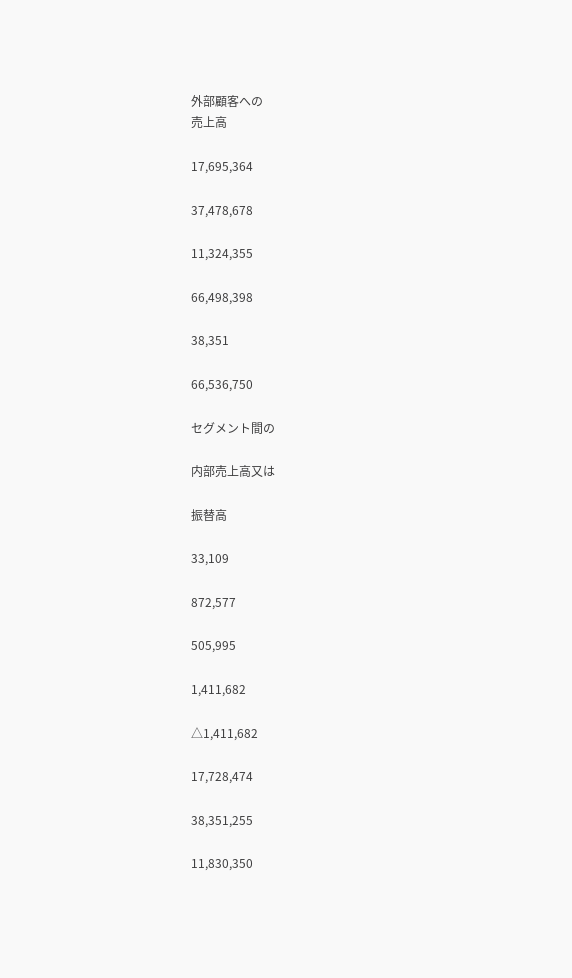外部顧客への
売上高

17,695,364

37,478,678

11,324,355

66,498,398

38,351

66,536,750

セグメント間の

内部売上高又は

振替高

33,109

872,577

505,995

1,411,682

△1,411,682

17,728,474

38,351,255

11,830,350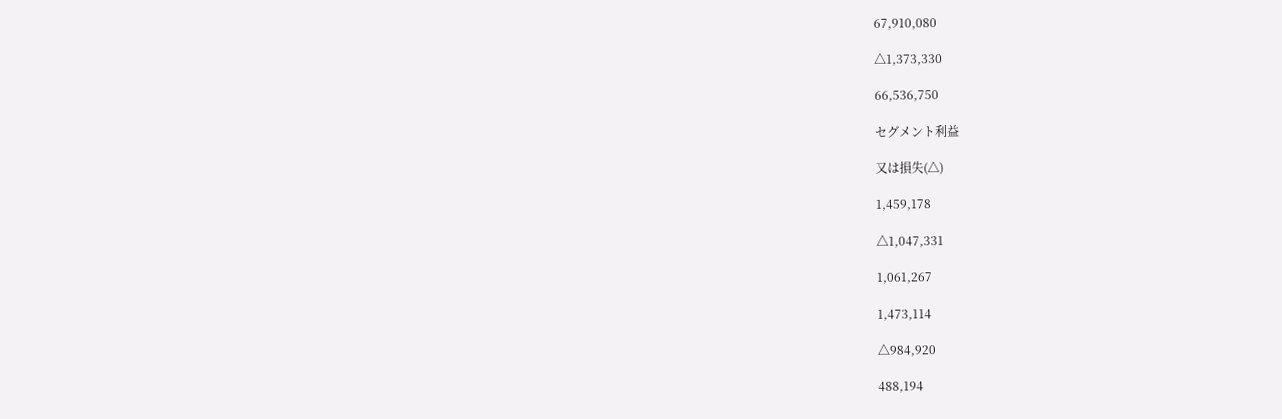67,910,080

△1,373,330

66,536,750

セグメント利益

又は損失(△)

1,459,178

△1,047,331

1,061,267

1,473,114

△984,920

488,194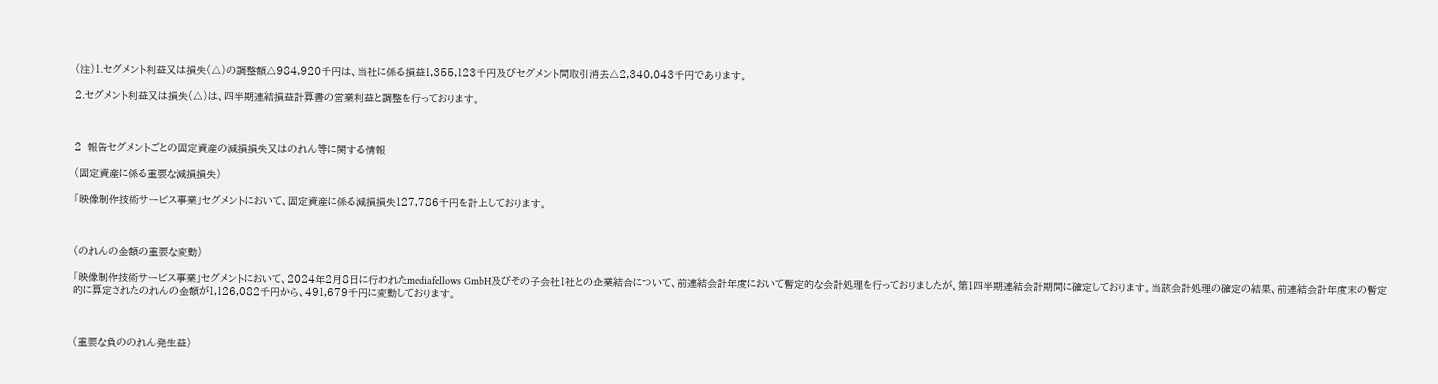(注)1.セグメント利益又は損失(△)の調整額△984,920千円は、当社に係る損益1,355,123千円及びセグメント間取引消去△2,340,043千円であります。

2.セグメント利益又は損失(△)は、四半期連結損益計算書の営業利益と調整を行っております。



2  報告セグメントごとの固定資産の減損損失又はのれん等に関する情報

(固定資産に係る重要な減損損失)

「映像制作技術サービス事業」セグメントにおいて、固定資産に係る減損損失127,786千円を計上しております。



(のれんの金額の重要な変動)

「映像制作技術サービス事業」セグメントにおいて、2024年2月8日に行われたmediafellows GmbH及びその子会社1社との企業結合について、前連結会計年度において暫定的な会計処理を行っておりましたが、第1四半期連結会計期間に確定しております。当該会計処理の確定の結果、前連結会計年度末の暫定的に算定されたのれんの金額が1,126,082千円から、491,679千円に変動しております。



(重要な負ののれん発生益)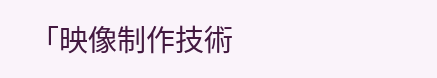「映像制作技術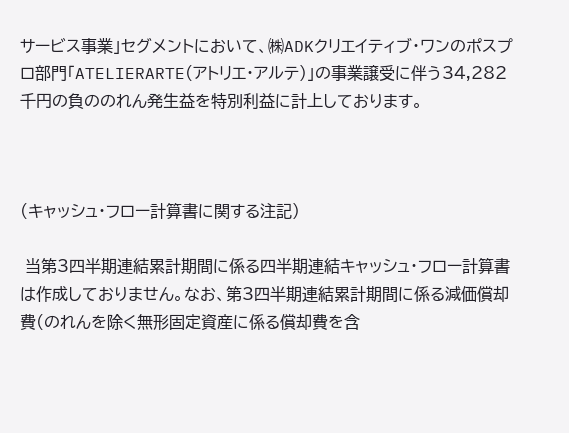サービス事業」セグメントにおいて、㈱ADKクリエイティブ・ワンのポスプロ部門「ATELIERARTE(アトリエ・アルテ)」の事業譲受に伴う34,282千円の負ののれん発生益を特別利益に計上しております。



(キャッシュ・フロー計算書に関する注記)

 当第3四半期連結累計期間に係る四半期連結キャッシュ・フロー計算書は作成しておりません。なお、第3四半期連結累計期間に係る減価償却費(のれんを除く無形固定資産に係る償却費を含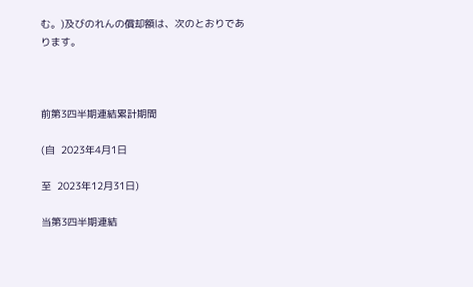む。)及びのれんの償却額は、次のとおりであります。



前第3四半期連結累計期間

(自  2023年4月1日

至  2023年12月31日)

当第3四半期連結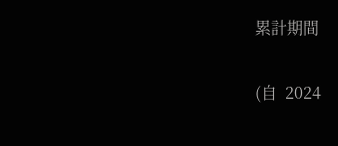累計期間

(自  2024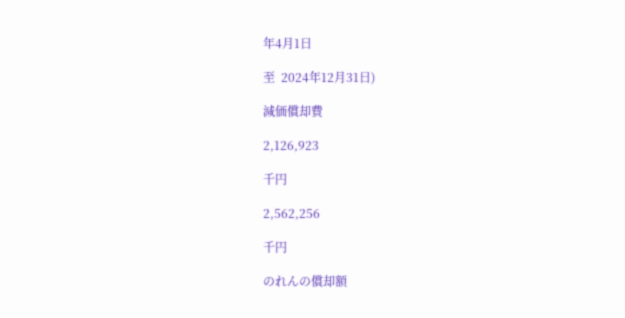年4月1日

至  2024年12月31日)

減価償却費

2,126,923

千円

2,562,256

千円

のれんの償却額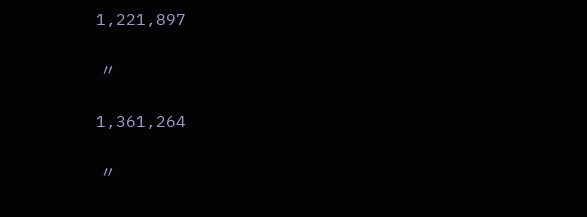1,221,897

 〃

1,361,264

 〃